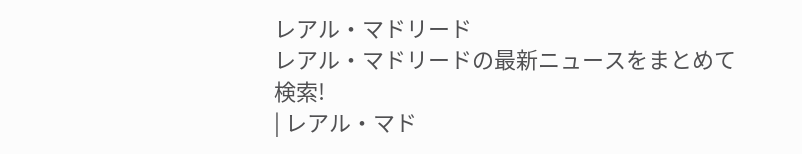レアル・マドリード
レアル・マドリードの最新ニュースをまとめて検索!
| レアル・マド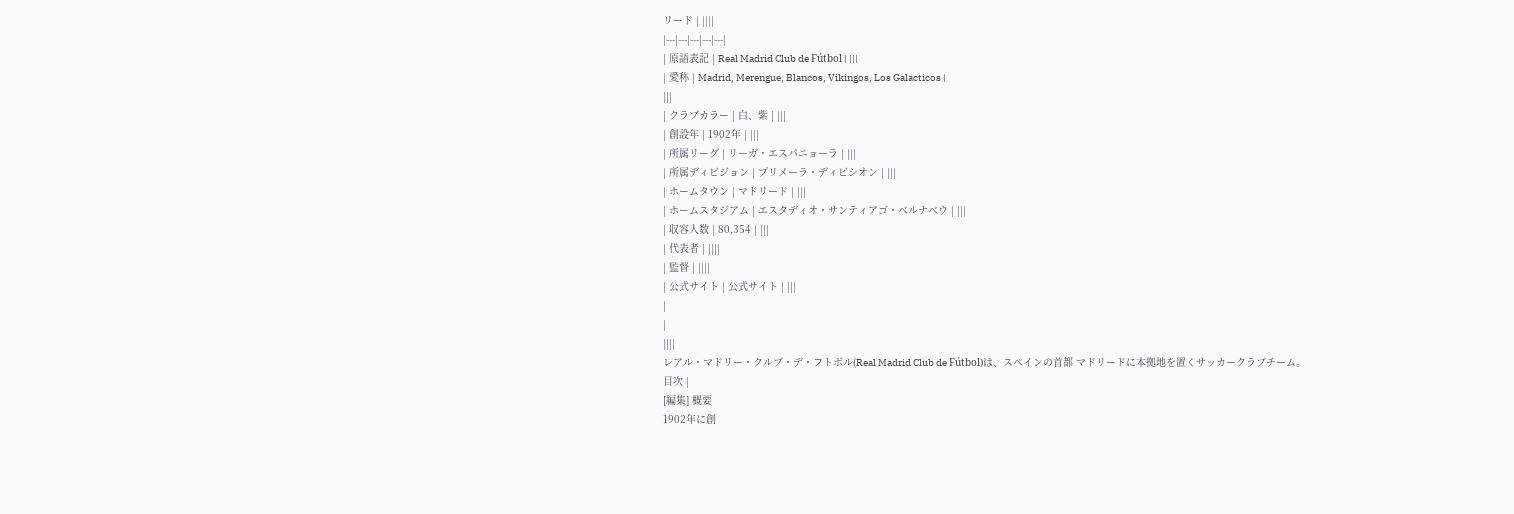リード | ||||
|---|---|---|---|---|
| 原語表記 | Real Madrid Club de Fútbol | |||
| 愛称 | Madrid, Merengue, Blancos, Vikingos, Los Galacticos |
|||
| クラブカラー | 白、紫 | |||
| 創設年 | 1902年 | |||
| 所属リーグ | リーガ・エスパニョーラ | |||
| 所属ディビジョン | プリメーラ・ディビシオン | |||
| ホームタウン | マドリード | |||
| ホームスタジアム | エスタディオ・サンティアゴ・ベルナベウ | |||
| 収容人数 | 80,354 | |||
| 代表者 | ||||
| 監督 | ||||
| 公式サイト | 公式サイト | |||
|
|
||||
レアル・マドリー・クルブ・デ・フトボル(Real Madrid Club de Fútbol)は、スペインの首都 マドリードに本拠地を置くサッカークラブチーム。
目次 |
[編集] 概要
1902年に創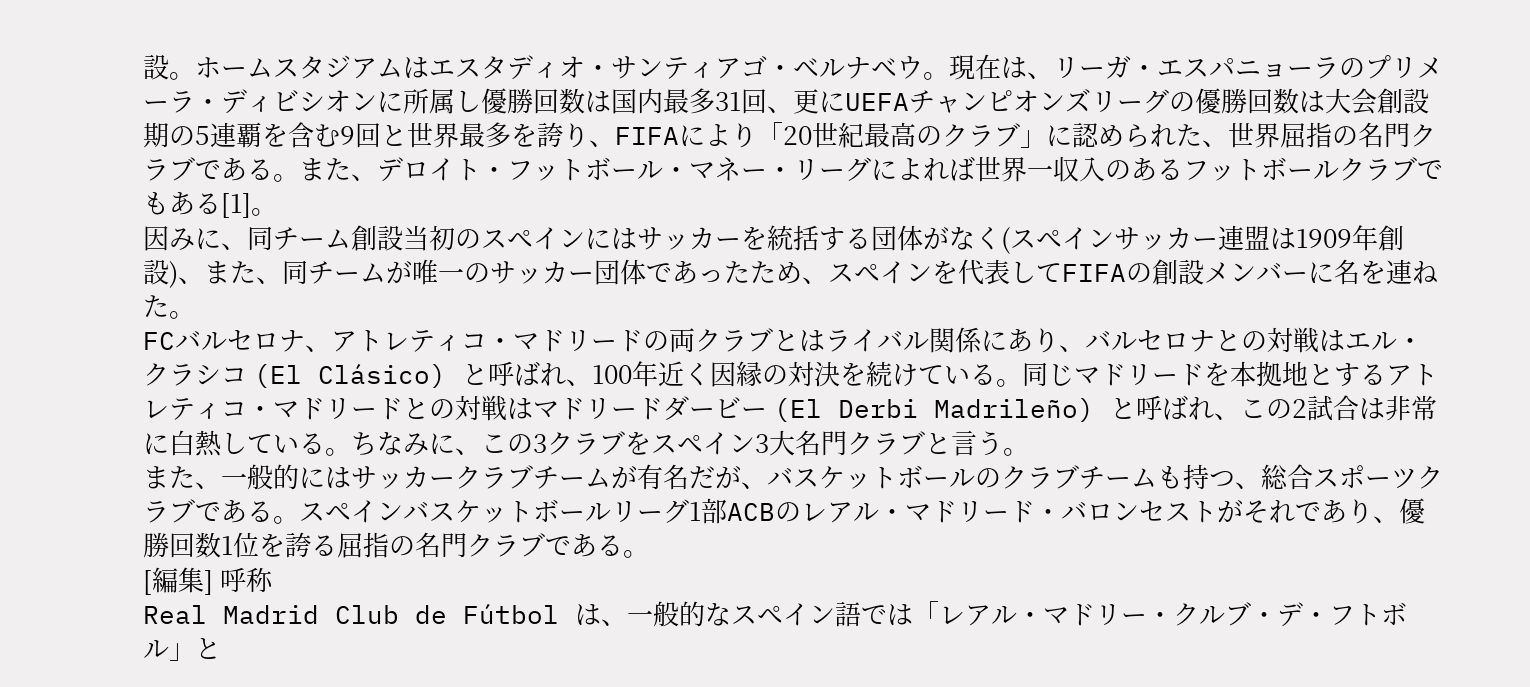設。ホームスタジアムはエスタディオ・サンティアゴ・ベルナベウ。現在は、リーガ・エスパニョーラのプリメーラ・ディビシオンに所属し優勝回数は国内最多31回、更にUEFAチャンピオンズリーグの優勝回数は大会創設期の5連覇を含む9回と世界最多を誇り、FIFAにより「20世紀最高のクラブ」に認められた、世界屈指の名門クラブである。また、デロイト・フットボール・マネー・リーグによれば世界一収入のあるフットボールクラブでもある[1]。
因みに、同チーム創設当初のスペインにはサッカーを統括する団体がなく(スペインサッカー連盟は1909年創設)、また、同チームが唯一のサッカー団体であったため、スペインを代表してFIFAの創設メンバーに名を連ねた。
FCバルセロナ、アトレティコ・マドリードの両クラブとはライバル関係にあり、バルセロナとの対戦はエル・クラシコ (El Clásico) と呼ばれ、100年近く因縁の対決を続けている。同じマドリードを本拠地とするアトレティコ・マドリードとの対戦はマドリードダービー (El Derbi Madrileño) と呼ばれ、この2試合は非常に白熱している。ちなみに、この3クラブをスペイン3大名門クラブと言う。
また、一般的にはサッカークラブチームが有名だが、バスケットボールのクラブチームも持つ、総合スポーツクラブである。スペインバスケットボールリーグ1部ACBのレアル・マドリード・バロンセストがそれであり、優勝回数1位を誇る屈指の名門クラブである。
[編集] 呼称
Real Madrid Club de Fútbol は、一般的なスペイン語では「レアル・マドリー・クルブ・デ・フトボル」と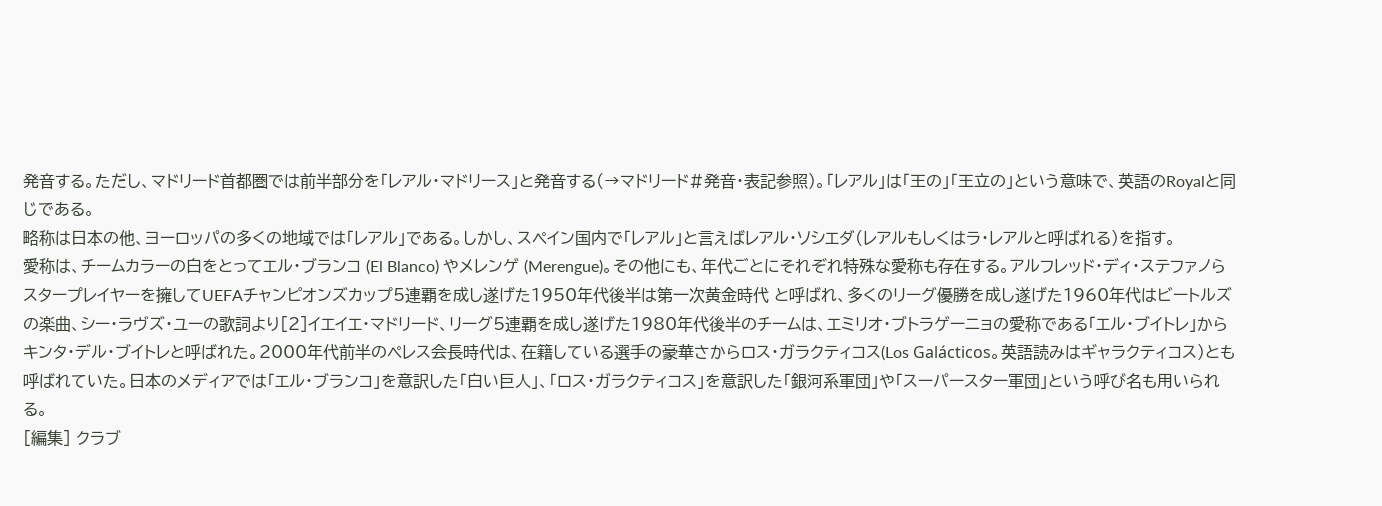発音する。ただし、マドリード首都圏では前半部分を「レアル・マドリース」と発音する(→マドリード#発音・表記参照)。「レアル」は「王の」「王立の」という意味で、英語のRoyalと同じである。
略称は日本の他、ヨーロッパの多くの地域では「レアル」である。しかし、スペイン国内で「レアル」と言えばレアル・ソシエダ(レアルもしくはラ・レアルと呼ばれる)を指す。
愛称は、チームカラーの白をとってエル・ブランコ (El Blanco) やメレンゲ (Merengue)。その他にも、年代ごとにそれぞれ特殊な愛称も存在する。アルフレッド・ディ・ステファノらスタープレイヤーを擁してUEFAチャンピオンズカップ5連覇を成し遂げた1950年代後半は第一次黄金時代 と呼ばれ、多くのリーグ優勝を成し遂げた1960年代はビートルズの楽曲、シー・ラヴズ・ユーの歌詞より[2]イエイエ・マドリード、リーグ5連覇を成し遂げた1980年代後半のチームは、エミリオ・ブトラゲーニョの愛称である「エル・ブイトレ」からキンタ・デル・ブイトレと呼ばれた。2000年代前半のペレス会長時代は、在籍している選手の豪華さからロス・ガラクティコス(Los Galácticos。英語読みはギャラクティコス)とも呼ばれていた。日本のメディアでは「エル・ブランコ」を意訳した「白い巨人」、「ロス・ガラクティコス」を意訳した「銀河系軍団」や「スーパースター軍団」という呼び名も用いられる。
[編集] クラブ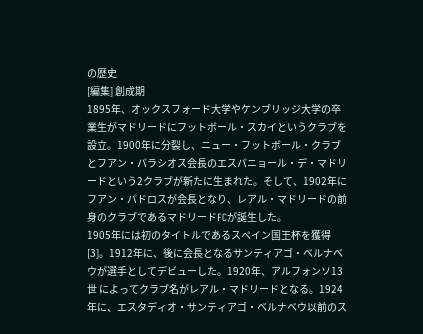の歴史
[編集] 創成期
1895年、オックスフォード大学やケンブリッジ大学の卒業生がマドリードにフットボール・スカイというクラブを設立。1900年に分裂し、ニュー・フットボール・クラブとフアン・パラシオス会長のエスパニョール・デ・マドリードという2クラブが新たに生まれた。そして、1902年にフアン・パドロスが会長となり、レアル・マドリードの前身のクラブであるマドリードFCが誕生した。
1905年には初のタイトルであるスペイン国王杯を獲得[3]。1912年に、後に会長となるサンティアゴ・ベルナベウが選手としてデビューした。1920年、アルフォンソ13世 によってクラブ名がレアル・マドリードとなる。1924年に、エスタディオ・サンティアゴ・ベルナベウ以前のス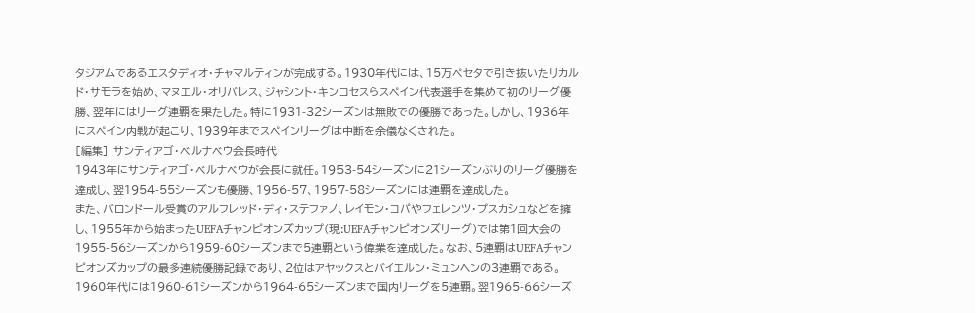タジアムであるエスタディオ・チャマルティンが完成する。1930年代には、15万ペセタで引き抜いたリカルド・サモラを始め、マヌエル・オリバレス、ジャシント・キンコセスらスペイン代表選手を集めて初のリーグ優勝、翌年にはリーグ連覇を果たした。特に1931-32シーズンは無敗での優勝であった。しかし、1936年にスペイン内戦が起こり、1939年までスペインリーグは中断を余儀なくされた。
[編集] サンティアゴ・ベルナベウ会長時代
1943年にサンティアゴ・ベルナベウが会長に就任。1953-54シーズンに21シーズンぶりのリーグ優勝を達成し、翌1954-55シーズンも優勝、1956-57、1957-58シーズンには連覇を達成した。
また、バロンドール受賞のアルフレッド・ディ・ステファノ、レイモン・コパやフェレンツ・プスカシュなどを擁し、1955年から始まったUEFAチャンピオンズカップ(現:UEFAチャンピオンズリーグ)では第1回大会の1955-56シーズンから1959-60シーズンまで5連覇という偉業を達成した。なお、5連覇はUEFAチャンピオンズカップの最多連続優勝記録であり、2位はアヤックスとバイエルン・ミュンヘンの3連覇である。
1960年代には1960-61シーズンから1964-65シーズンまで国内リーグを5連覇。翌1965-66シーズ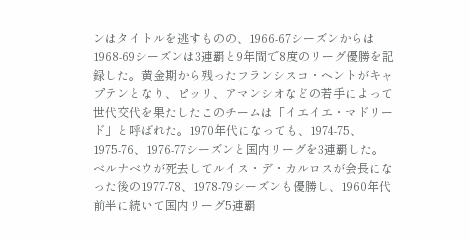ンはタイトルを逃すものの、1966-67シーズンからは1968-69シーズンは3連覇と9年間で8度のリーグ優勝を記録した。黄金期から残ったフランシスコ・ヘントがキャプテンとなり、ピッリ、アマンシオなどの若手によって世代交代を果たしたこのチームは「イエイエ・マドリード」と呼ばれた。1970年代になっても、1974-75、1975-76、1976-77シーズンと国内リーグを3連覇した。ベルナベウが死去してルイス・デ・カルロスが会長になった後の1977-78、1978-79シーズンも優勝し、1960年代前半に続いて国内リーグ5連覇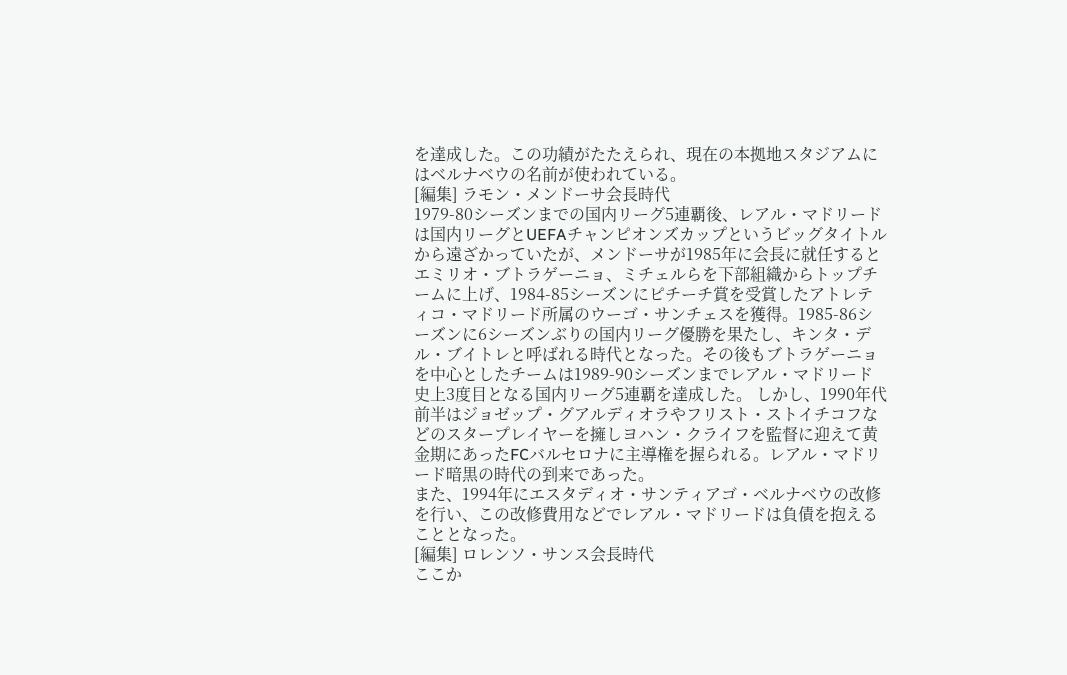を達成した。この功績がたたえられ、現在の本拠地スタジアムにはベルナベウの名前が使われている。
[編集] ラモン・メンドーサ会長時代
1979-80シーズンまでの国内リーグ5連覇後、レアル・マドリードは国内リーグとUEFAチャンピオンズカップというビッグタイトルから遠ざかっていたが、メンドーサが1985年に会長に就任するとエミリオ・ブトラゲーニョ、ミチェルらを下部組織からトップチームに上げ、1984-85シーズンにピチーチ賞を受賞したアトレティコ・マドリード所属のウーゴ・サンチェスを獲得。1985-86シーズンに6シーズンぶりの国内リーグ優勝を果たし、キンタ・デル・ブイトレと呼ばれる時代となった。その後もブトラゲーニョを中心としたチームは1989-90シーズンまでレアル・マドリード史上3度目となる国内リーグ5連覇を達成した。 しかし、1990年代前半はジョゼップ・グアルディオラやフリスト・ストイチコフなどのスタープレイヤーを擁しヨハン・クライフを監督に迎えて黄金期にあったFCバルセロナに主導権を握られる。レアル・マドリード暗黒の時代の到来であった。
また、1994年にエスタディオ・サンティアゴ・ベルナベウの改修を行い、この改修費用などでレアル・マドリードは負債を抱えることとなった。
[編集] ロレンソ・サンス会長時代
ここか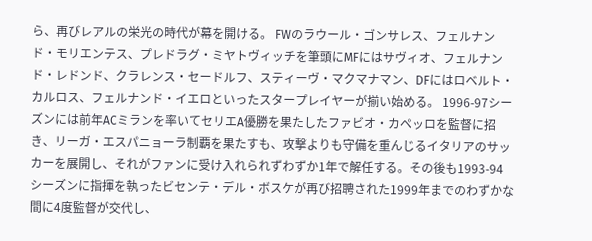ら、再びレアルの栄光の時代が幕を開ける。 FWのラウール・ゴンサレス、フェルナンド・モリエンテス、プレドラグ・ミヤトヴィッチを筆頭にMFにはサヴィオ、フェルナンド・レドンド、クラレンス・セードルフ、スティーヴ・マクマナマン、DFにはロベルト・カルロス、フェルナンド・イエロといったスタープレイヤーが揃い始める。 1996-97シーズンには前年ACミランを率いてセリエA優勝を果たしたファビオ・カペッロを監督に招き、リーガ・エスパニョーラ制覇を果たすも、攻撃よりも守備を重んじるイタリアのサッカーを展開し、それがファンに受け入れられずわずか1年で解任する。その後も1993-94シーズンに指揮を執ったビセンテ・デル・ボスケが再び招聘された1999年までのわずかな間に4度監督が交代し、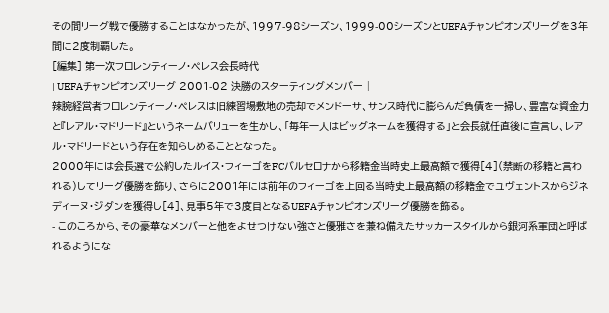その間リーグ戦で優勝することはなかったが、1997-98シーズン、1999-00シーズンとUEFAチャンピオンズリーグを3年間に2度制覇した。
[編集] 第一次フロレンティーノ・ペレス会長時代
| UEFAチャンピオンズリーグ 2001-02 決勝のスターティングメンバー |
辣腕経営者フロレンティーノ・ペレスは旧練習場敷地の売却でメンドーサ、サンス時代に膨らんだ負債を一掃し、豊富な資金力と『レアル・マドリード』というネームバリューを生かし、「毎年一人はビッグネームを獲得する」と会長就任直後に宣言し、レアル・マドリードという存在を知らしめることとなった。
2000年には会長選で公約したルイス・フィーゴをFCバルセロナから移籍金当時史上最高額で獲得[4](禁断の移籍と言われる)してリーグ優勝を飾り、さらに2001年には前年のフィーゴを上回る当時史上最高額の移籍金でユヴェントスからジネディーヌ・ジダンを獲得し[4]、見事5年で3度目となるUEFAチャンピオンズリーグ優勝を飾る。
- このころから、その豪華なメンバーと他をよせつけない強さと優雅さを兼ね備えたサッカースタイルから銀河系軍団と呼ばれるようにな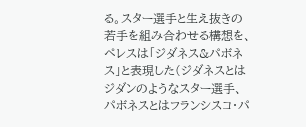る。スター選手と生え抜きの若手を組み合わせる構想を、ペレスは「ジダネス&パボネス」と表現した(ジダネスとはジダンのようなスター選手、パボネスとはフランシスコ・パ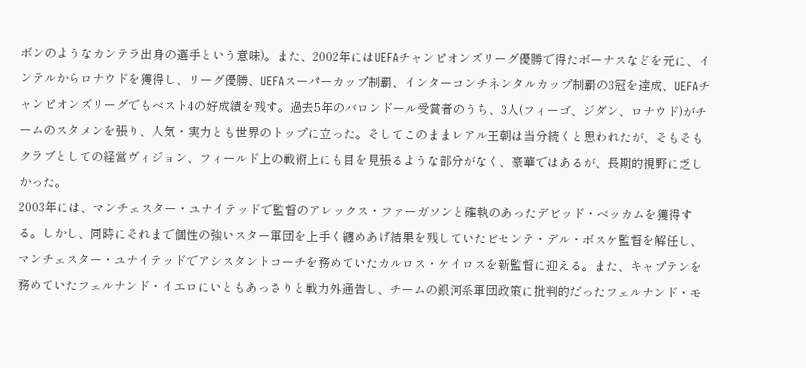ボンのようなカンテラ出身の選手という意味)。また、2002年にはUEFAチャンピオンズリーグ優勝で得たボーナスなどを元に、インテルからロナウドを獲得し、リーグ優勝、UEFAスーパーカップ制覇、インターコンチネンタルカップ制覇の3冠を達成、UEFAチャンピオンズリーグでもベスト4の好成績を残す。過去5年のバロンドール受賞者のうち、3人(フィーゴ、ジダン、ロナウド)がチームのスタメンを張り、人気・実力とも世界のトップに立った。そしてこのままレアル王朝は当分続くと思われたが、そもそもクラブとしての経営ヴィジョン、フィールド上の戦術上にも目を見張るような部分がなく、豪華ではあるが、長期的視野に乏しかった。
2003年には、マンチェスター・ユナイテッドで監督のアレックス・ファーガソンと確執のあったデビッド・ベッカムを獲得する。しかし、同時にそれまで個性の強いスター軍団を上手く纏めあげ結果を残していたビセンテ・デル・ボスケ監督を解任し、マンチェスター・ユナイテッドでアシスタントコーチを務めていたカルロス・ケイロスを新監督に迎える。また、キャプテンを務めていたフェルナンド・イエロにいともあっさりと戦力外通告し、チームの銀河系軍団政策に批判的だったフェルナンド・モ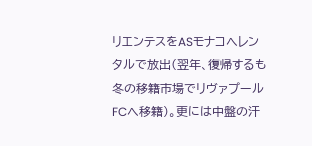リエンテスをASモナコへレンタルで放出(翌年、復帰するも冬の移籍市場でリヴァプールFCへ移籍)。更には中盤の汗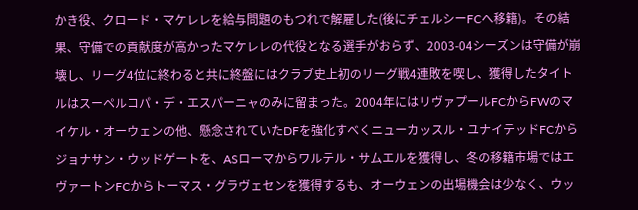かき役、クロード・マケレレを給与問題のもつれで解雇した(後にチェルシーFCへ移籍)。その結果、守備での貢献度が高かったマケレレの代役となる選手がおらず、2003-04シーズンは守備が崩壊し、リーグ4位に終わると共に終盤にはクラブ史上初のリーグ戦4連敗を喫し、獲得したタイトルはスーペルコパ・デ・エスパーニャのみに留まった。2004年にはリヴァプールFCからFWのマイケル・オーウェンの他、懸念されていたDFを強化すべくニューカッスル・ユナイテッドFCからジョナサン・ウッドゲートを、ASローマからワルテル・サムエルを獲得し、冬の移籍市場ではエヴァートンFCからトーマス・グラヴェセンを獲得するも、オーウェンの出場機会は少なく、ウッ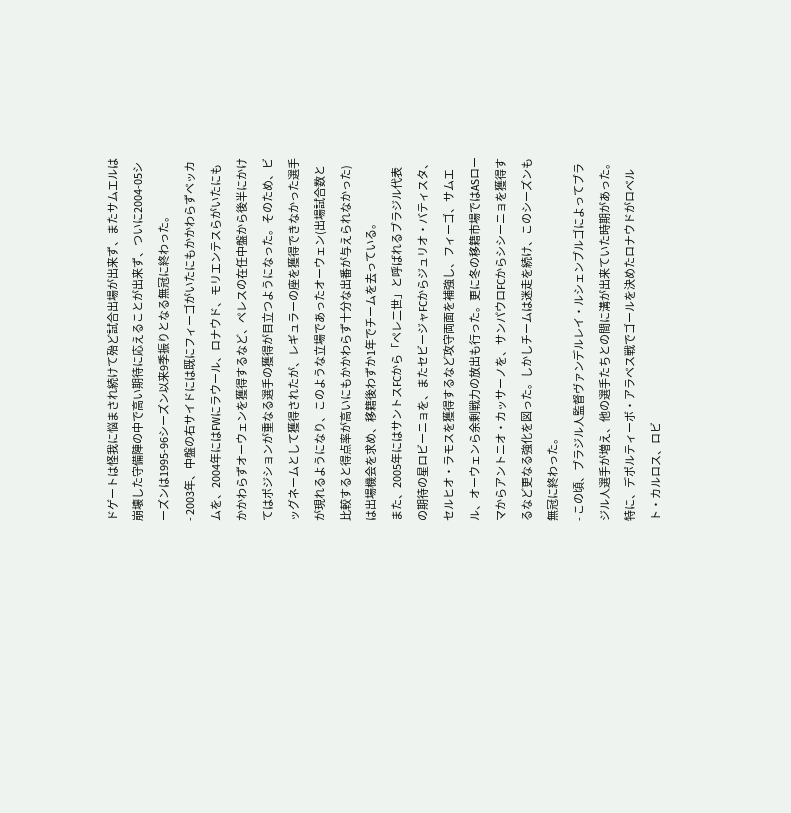ドゲートは怪我に悩まされ続けて殆ど試合出場が出来ず、またサムエルは崩壊した守備陣の中で高い期待に応えることが出来ず、ついに2004-05シーズンは1995-96シーズン以来9季振りとなる無冠に終わった。
- 2003年、中盤の右サイドには既にフィーゴがいたにもかかわらずベッカムを、2004年にはFWにラウール、ロナウド、モリエンテスらがいたにもかかわらずオーウェンを獲得するなど、ペレスの在任中盤から後半にかけてはポジションが重なる選手の獲得が目立つようになった。そのため、ビッグネームとして獲得されたが、レギュラーの座を獲得できなかった選手が現れるようになり、このような立場であったオーウェン(出場試合数と比較すると得点率が高いにもかかわらず十分な出番が与えられなかった)は出場機会を求め、移籍後わずか1年でチームを去っている。
また、2005年にはサントスFCから「ペレ二世」と呼ばれるブラジル代表の期待の星ロビーニョを、またセビージャFCからジュリオ・バティスタ、セルヒオ・ラモスを獲得するなど攻守両面を補強し、フィーゴ、サムエル、オーウェンら余剰戦力の放出も行った。更に冬の移籍市場ではASローマからアントニオ・カッサーノを、サンパウロFCからシシーニョを獲得するなど更なる強化を図った。しかしチームは迷走を続け、このシーズンも無冠に終わった。
- この頃、ブラジル人監督ヴァンデルレイ・ルシェンブルゴによってブラジル人選手が増え、他の選手たちとの間に溝が出来ていた時期があった。特に、デポルティーボ・アラベス戦でゴールを決めたロナウドがロベルト・カルロス、ロビ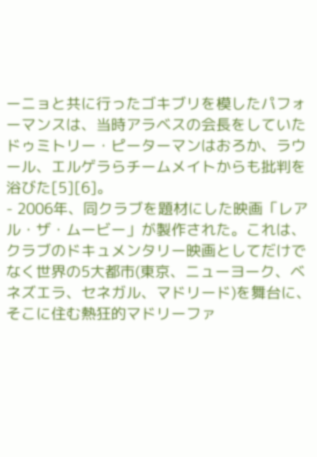ーニョと共に行ったゴキブリを模したパフォーマンスは、当時アラベスの会長をしていたドゥミトリー・ピーターマンはおろか、ラウール、エルゲラらチームメイトからも批判を浴びた[5][6]。
- 2006年、同クラブを題材にした映画「レアル・ザ・ムービー」が製作された。これは、クラブのドキュメンタリー映画としてだけでなく世界の5大都市(東京、ニューヨーク、ベネズエラ、セネガル、マドリード)を舞台に、そこに住む熱狂的マドリーファ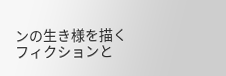ンの生き様を描くフィクションと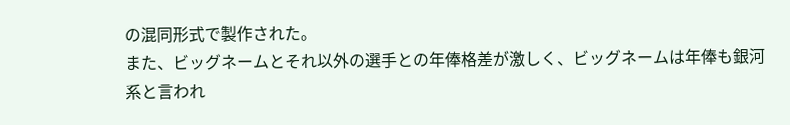の混同形式で製作された。
また、ビッグネームとそれ以外の選手との年俸格差が激しく、ビッグネームは年俸も銀河系と言われ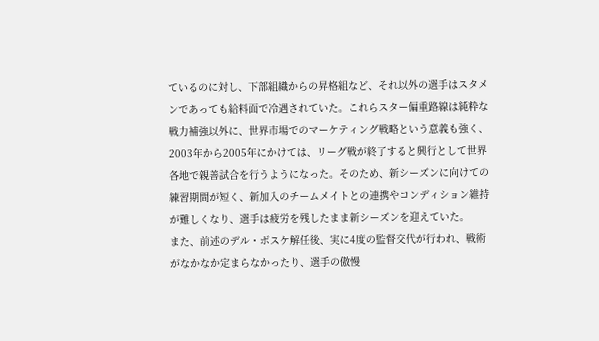ているのに対し、下部組織からの昇格組など、それ以外の選手はスタメンであっても給料面で冷遇されていた。これらスター偏重路線は純粋な戦力補強以外に、世界市場でのマーケティング戦略という意義も強く、2003年から2005年にかけては、リーグ戦が終了すると興行として世界各地で親善試合を行うようになった。そのため、新シーズンに向けての練習期間が短く、新加入のチームメイトとの連携やコンディション維持が難しくなり、選手は疲労を残したまま新シーズンを迎えていた。
また、前述のデル・ボスケ解任後、実に4度の監督交代が行われ、戦術がなかなか定まらなかったり、選手の傲慢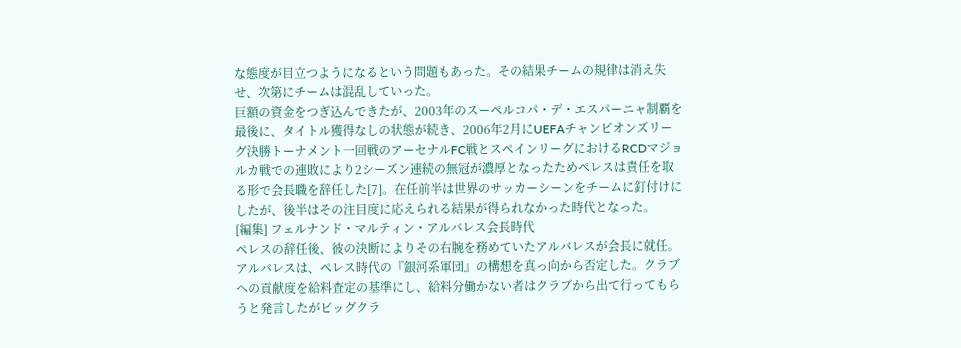な態度が目立つようになるという問題もあった。その結果チームの規律は消え失せ、次第にチームは混乱していった。
巨額の資金をつぎ込んできたが、2003年のスーペルコパ・デ・エスパーニャ制覇を最後に、タイトル獲得なしの状態が続き、2006年2月にUEFAチャンピオンズリーグ決勝トーナメント一回戦のアーセナルFC戦とスペインリーグにおけるRCDマジョルカ戦での連敗により2シーズン連続の無冠が濃厚となったためペレスは責任を取る形で会長職を辞任した[7]。在任前半は世界のサッカーシーンをチームに釘付けにしたが、後半はその注目度に応えられる結果が得られなかった時代となった。
[編集] フェルナンド・マルティン・アルバレス会長時代
ペレスの辞任後、彼の決断によりその右腕を務めていたアルバレスが会長に就任。アルバレスは、ペレス時代の『銀河系軍団』の構想を真っ向から否定した。クラブへの貢献度を給料査定の基準にし、給料分働かない者はクラブから出て行ってもらうと発言したがビッグクラ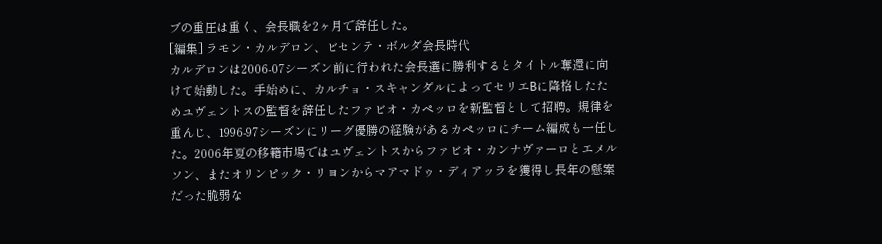ブの重圧は重く、会長職を2ヶ月で辞任した。
[編集] ラモン・カルデロン、ビセンテ・ボルダ会長時代
カルデロンは2006-07シーズン前に行われた会長選に勝利するとタイトル奪還に向けて始動した。手始めに、カルチョ・スキャンダルによってセリエBに降格したためユヴェントスの監督を辞任したファビオ・カペッロを新監督として招聘。規律を重んじ、1996-97シーズンにリーグ優勝の経験があるカペッロにチーム編成も一任した。2006年夏の移籍市場ではユヴェントスからファビオ・カンナヴァーロとエメルソン、またオリンピック・リヨンからマアマドゥ・ディアッラを獲得し長年の懸案だった脆弱な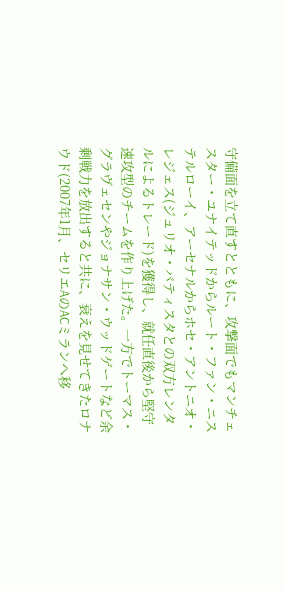守備面を立て直すとともに、攻撃面でもマンチェスター・ユナイテッドからルート・ファン・ニステルローイ、アーセナルからホセ・アントニオ・レジェス(ジュリオ・バティスタとの双方レンタルによるトレード)を獲得し、就任直後から堅守速攻型のチームを作り上げた。一方でトーマス・グラヴェセンやジョナサン・ウッドゲートなど余剰戦力を放出すると共に、衰えを見せてきたロナウド(2007年1月、セリエAのACミランへ移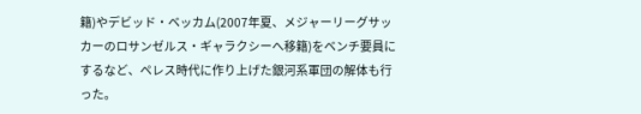籍)やデビッド・ベッカム(2007年夏、メジャーリーグサッカーのロサンゼルス・ギャラクシーへ移籍)をベンチ要員にするなど、ペレス時代に作り上げた銀河系軍団の解体も行った。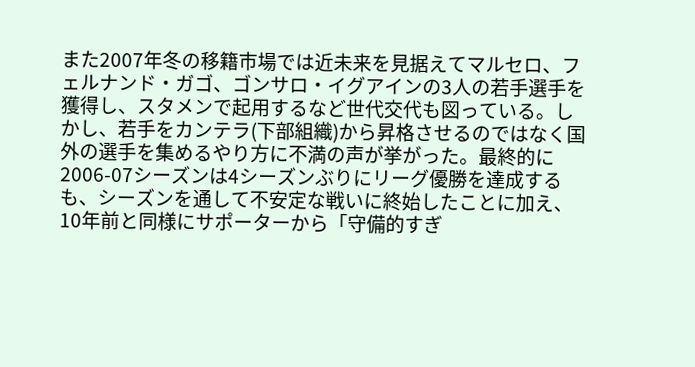また2007年冬の移籍市場では近未来を見据えてマルセロ、フェルナンド・ガゴ、ゴンサロ・イグアインの3人の若手選手を獲得し、スタメンで起用するなど世代交代も図っている。しかし、若手をカンテラ(下部組織)から昇格させるのではなく国外の選手を集めるやり方に不満の声が挙がった。最終的に2006-07シーズンは4シーズンぶりにリーグ優勝を達成するも、シーズンを通して不安定な戦いに終始したことに加え、10年前と同様にサポーターから「守備的すぎ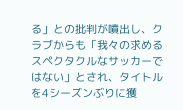る」との批判が噴出し、クラブからも「我々の求めるスペクタクルなサッカーではない」とされ、タイトルを4シーズンぶりに獲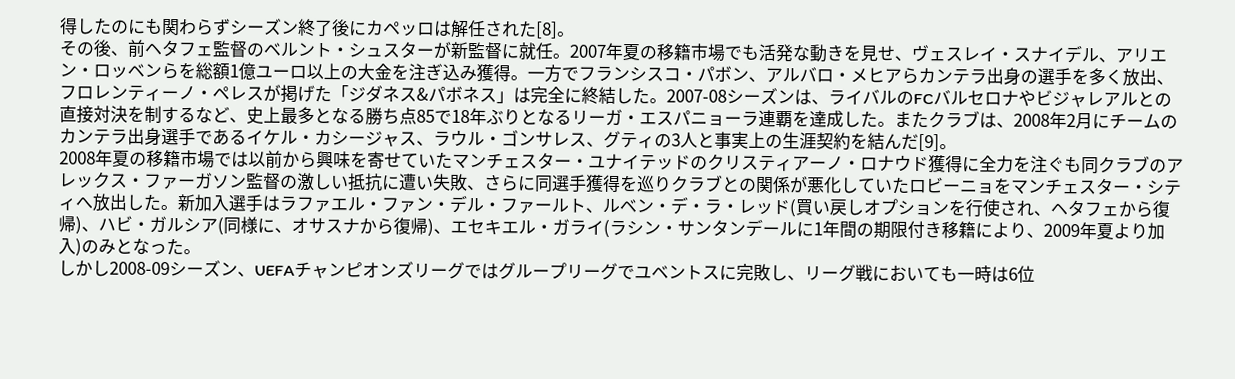得したのにも関わらずシーズン終了後にカペッロは解任された[8]。
その後、前ヘタフェ監督のベルント・シュスターが新監督に就任。2007年夏の移籍市場でも活発な動きを見せ、ヴェスレイ・スナイデル、アリエン・ロッベンらを総額1億ユーロ以上の大金を注ぎ込み獲得。一方でフランシスコ・パボン、アルバロ・メヒアらカンテラ出身の選手を多く放出、フロレンティーノ・ペレスが掲げた「ジダネス&パボネス」は完全に終結した。2007-08シーズンは、ライバルのFCバルセロナやビジャレアルとの直接対決を制するなど、史上最多となる勝ち点85で18年ぶりとなるリーガ・エスパニョーラ連覇を達成した。またクラブは、2008年2月にチームのカンテラ出身選手であるイケル・カシージャス、ラウル・ゴンサレス、グティの3人と事実上の生涯契約を結んだ[9]。
2008年夏の移籍市場では以前から興味を寄せていたマンチェスター・ユナイテッドのクリスティアーノ・ロナウド獲得に全力を注ぐも同クラブのアレックス・ファーガソン監督の激しい抵抗に遭い失敗、さらに同選手獲得を巡りクラブとの関係が悪化していたロビーニョをマンチェスター・シティへ放出した。新加入選手はラファエル・ファン・デル・ファールト、ルベン・デ・ラ・レッド(買い戻しオプションを行使され、ヘタフェから復帰)、ハビ・ガルシア(同様に、オサスナから復帰)、エセキエル・ガライ(ラシン・サンタンデールに1年間の期限付き移籍により、2009年夏より加入)のみとなった。
しかし2008-09シーズン、UEFAチャンピオンズリーグではグループリーグでユベントスに完敗し、リーグ戦においても一時は6位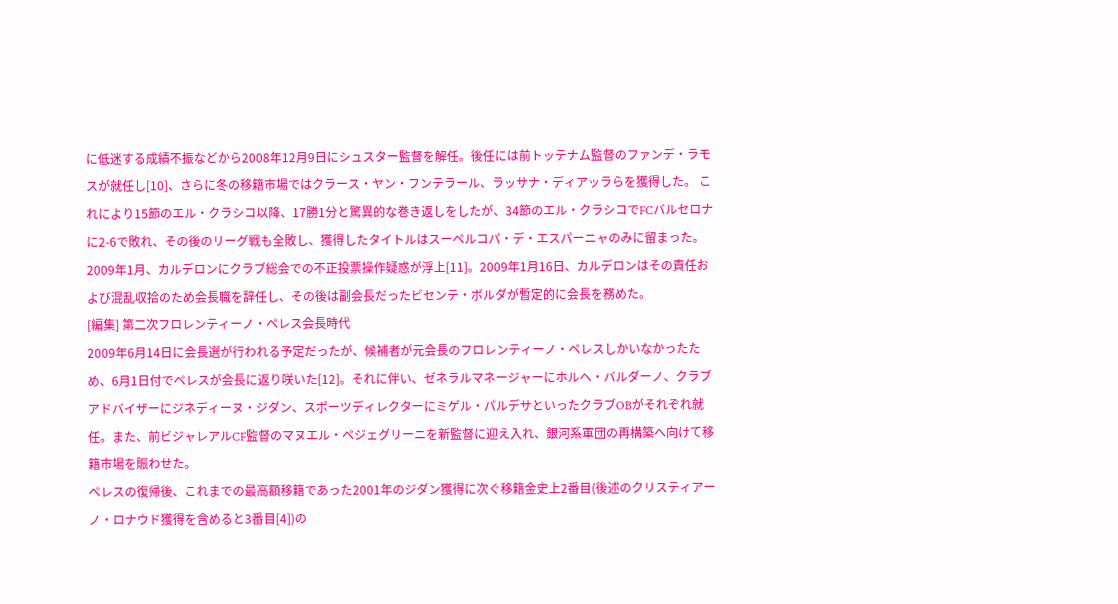に低迷する成績不振などから2008年12月9日にシュスター監督を解任。後任には前トッテナム監督のファンデ・ラモスが就任し[10]、さらに冬の移籍市場ではクラース・ヤン・フンテラール、ラッサナ・ディアッラらを獲得した。 これにより15節のエル・クラシコ以降、17勝1分と驚異的な巻き返しをしたが、34節のエル・クラシコでFCバルセロナに2-6で敗れ、その後のリーグ戦も全敗し、獲得したタイトルはスーペルコパ・デ・エスパーニャのみに留まった。
2009年1月、カルデロンにクラブ総会での不正投票操作疑惑が浮上[11]。2009年1月16日、カルデロンはその責任および混乱収拾のため会長職を辞任し、その後は副会長だったビセンテ・ボルダが暫定的に会長を務めた。
[編集] 第二次フロレンティーノ・ペレス会長時代
2009年6月14日に会長選が行われる予定だったが、候補者が元会長のフロレンティーノ・ペレスしかいなかったため、6月1日付でペレスが会長に返り咲いた[12]。それに伴い、ゼネラルマネージャーにホルヘ・バルダーノ、クラブアドバイザーにジネディーヌ・ジダン、スポーツディレクターにミゲル・パルデサといったクラブOBがそれぞれ就任。また、前ビジャレアルCF監督のマヌエル・ペジェグリーニを新監督に迎え入れ、銀河系軍団の再構築へ向けて移籍市場を賑わせた。
ペレスの復帰後、これまでの最高額移籍であった2001年のジダン獲得に次ぐ移籍金史上2番目(後述のクリスティアーノ・ロナウド獲得を含めると3番目[4])の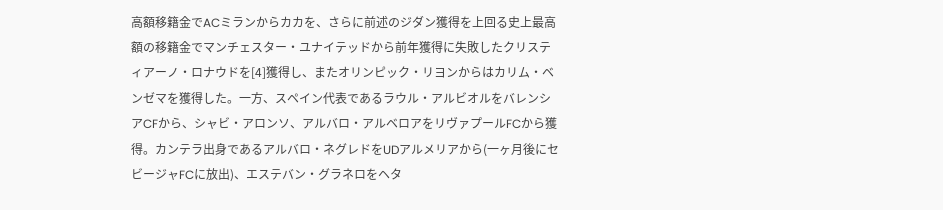高額移籍金でACミランからカカを、さらに前述のジダン獲得を上回る史上最高額の移籍金でマンチェスター・ユナイテッドから前年獲得に失敗したクリスティアーノ・ロナウドを[4]獲得し、またオリンピック・リヨンからはカリム・ベンゼマを獲得した。一方、スペイン代表であるラウル・アルビオルをバレンシアCFから、シャビ・アロンソ、アルバロ・アルベロアをリヴァプールFCから獲得。カンテラ出身であるアルバロ・ネグレドをUDアルメリアから(一ヶ月後にセビージャFCに放出)、エステバン・グラネロをヘタ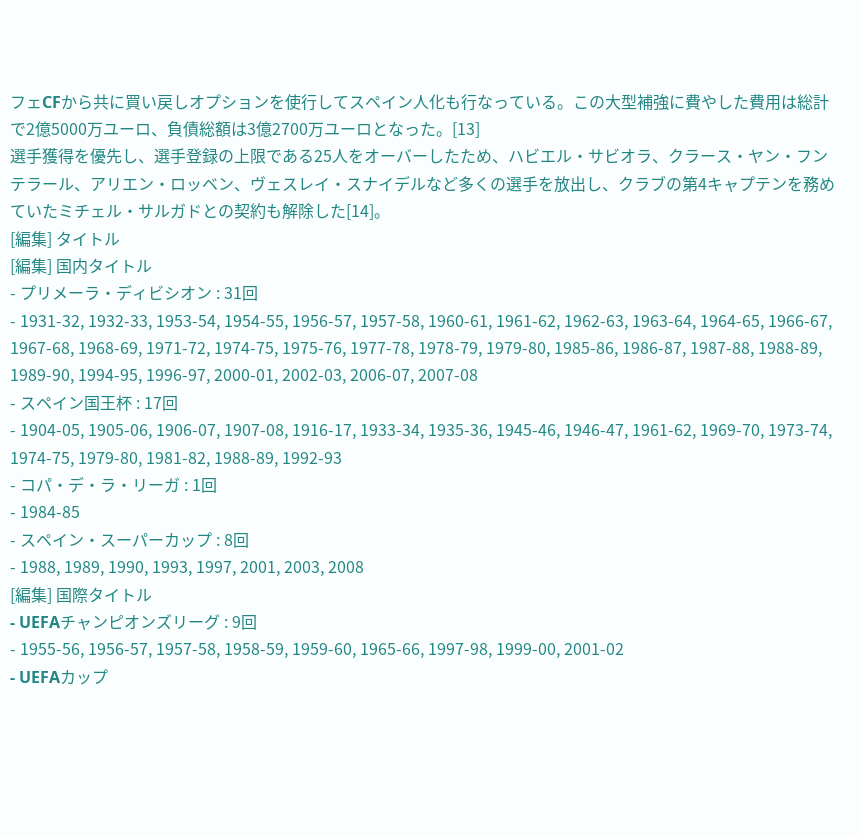フェCFから共に買い戻しオプションを使行してスペイン人化も行なっている。この大型補強に費やした費用は総計で2億5000万ユーロ、負債総額は3億2700万ユーロとなった。[13]
選手獲得を優先し、選手登録の上限である25人をオーバーしたため、ハビエル・サビオラ、クラース・ヤン・フンテラール、アリエン・ロッベン、ヴェスレイ・スナイデルなど多くの選手を放出し、クラブの第4キャプテンを務めていたミチェル・サルガドとの契約も解除した[14]。
[編集] タイトル
[編集] 国内タイトル
- プリメーラ・ディビシオン : 31回
- 1931-32, 1932-33, 1953-54, 1954-55, 1956-57, 1957-58, 1960-61, 1961-62, 1962-63, 1963-64, 1964-65, 1966-67, 1967-68, 1968-69, 1971-72, 1974-75, 1975-76, 1977-78, 1978-79, 1979-80, 1985-86, 1986-87, 1987-88, 1988-89, 1989-90, 1994-95, 1996-97, 2000-01, 2002-03, 2006-07, 2007-08
- スペイン国王杯 : 17回
- 1904-05, 1905-06, 1906-07, 1907-08, 1916-17, 1933-34, 1935-36, 1945-46, 1946-47, 1961-62, 1969-70, 1973-74, 1974-75, 1979-80, 1981-82, 1988-89, 1992-93
- コパ・デ・ラ・リーガ : 1回
- 1984-85
- スペイン・スーパーカップ : 8回
- 1988, 1989, 1990, 1993, 1997, 2001, 2003, 2008
[編集] 国際タイトル
- UEFAチャンピオンズリーグ : 9回
- 1955-56, 1956-57, 1957-58, 1958-59, 1959-60, 1965-66, 1997-98, 1999-00, 2001-02
- UEFAカップ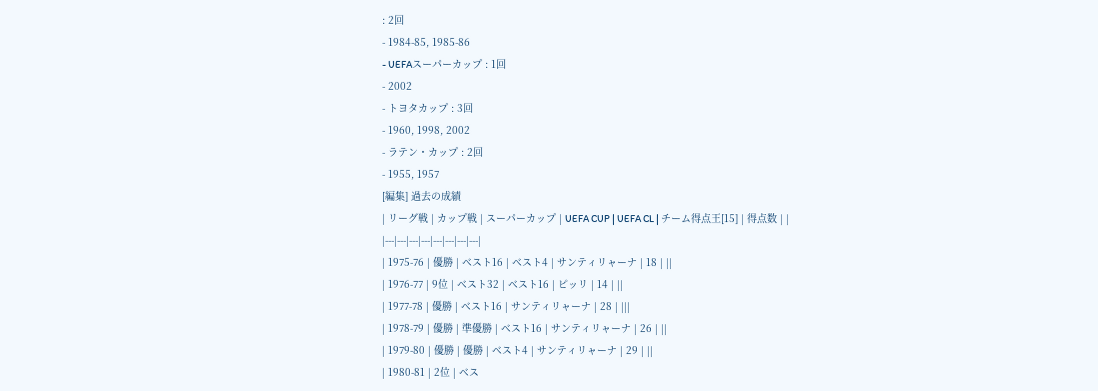: 2回
- 1984-85, 1985-86
- UEFAスーパーカップ : 1回
- 2002
- トヨタカップ : 3回
- 1960, 1998, 2002
- ラテン・カップ : 2回
- 1955, 1957
[編集] 過去の成績
| リーグ戦 | カップ戦 | スーパーカップ | UEFA CUP | UEFA CL | チーム得点王[15] | 得点数 | |
|---|---|---|---|---|---|---|---|
| 1975-76 | 優勝 | ベスト16 | ベスト4 | サンティリャーナ | 18 | ||
| 1976-77 | 9位 | ベスト32 | ベスト16 | ピッリ | 14 | ||
| 1977-78 | 優勝 | ベスト16 | サンティリャーナ | 28 | |||
| 1978-79 | 優勝 | 準優勝 | ベスト16 | サンティリャーナ | 26 | ||
| 1979-80 | 優勝 | 優勝 | ベスト4 | サンティリャーナ | 29 | ||
| 1980-81 | 2位 | ベス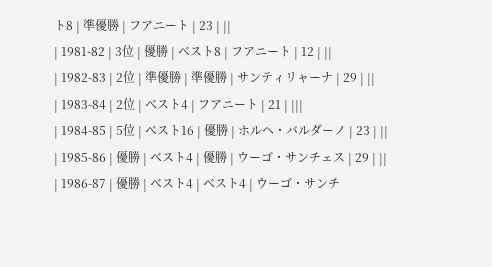ト8 | 準優勝 | フアニート | 23 | ||
| 1981-82 | 3位 | 優勝 | ベスト8 | フアニート | 12 | ||
| 1982-83 | 2位 | 準優勝 | 準優勝 | サンティリャーナ | 29 | ||
| 1983-84 | 2位 | ベスト4 | フアニート | 21 | |||
| 1984-85 | 5位 | ベスト16 | 優勝 | ホルヘ・バルダーノ | 23 | ||
| 1985-86 | 優勝 | ベスト4 | 優勝 | ウーゴ・サンチェス | 29 | ||
| 1986-87 | 優勝 | ベスト4 | ベスト4 | ウーゴ・サンチ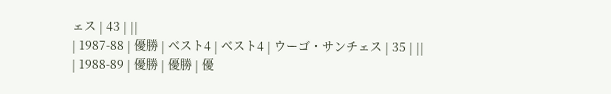ェス | 43 | ||
| 1987-88 | 優勝 | ベスト4 | ベスト4 | ウーゴ・サンチェス | 35 | ||
| 1988-89 | 優勝 | 優勝 | 優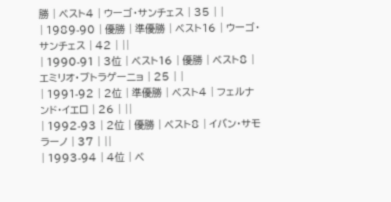勝 | ベスト4 | ウーゴ・サンチェス | 35 | |
| 1989-90 | 優勝 | 準優勝 | ベスト16 | ウーゴ・サンチェス | 42 | ||
| 1990-91 | 3位 | ベスト16 | 優勝 | ベスト8 | エミリオ・ブトラゲーニョ | 25 | |
| 1991-92 | 2位 | 準優勝 | ベスト4 | フェルナンド・イエロ | 26 | ||
| 1992-93 | 2位 | 優勝 | ベスト8 | イバン・サモラーノ | 37 | ||
| 1993-94 | 4位 | ベ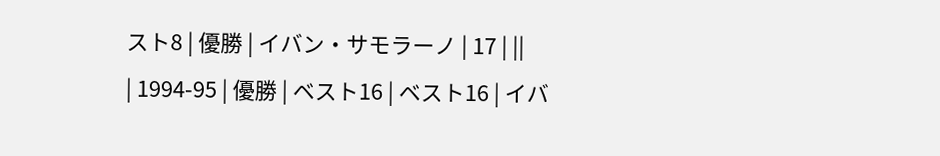スト8 | 優勝 | イバン・サモラーノ | 17 | ||
| 1994-95 | 優勝 | ベスト16 | ベスト16 | イバ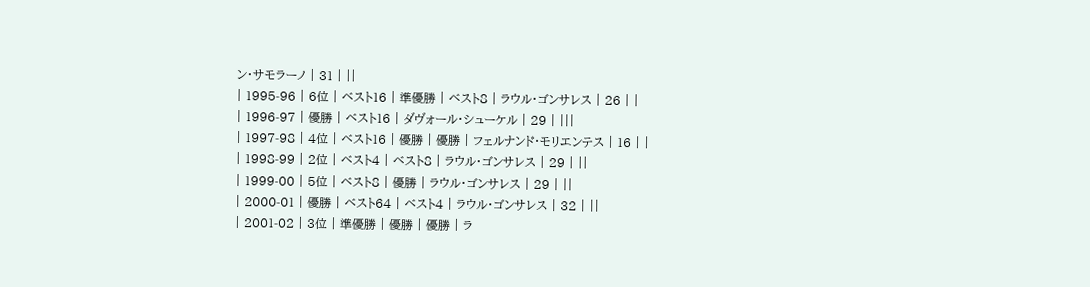ン・サモラーノ | 31 | ||
| 1995-96 | 6位 | ベスト16 | 準優勝 | ベスト8 | ラウル・ゴンサレス | 26 | |
| 1996-97 | 優勝 | ベスト16 | ダヴォール・シューケル | 29 | |||
| 1997-98 | 4位 | ベスト16 | 優勝 | 優勝 | フェルナンド・モリエンテス | 16 | |
| 1998-99 | 2位 | ベスト4 | ベスト8 | ラウル・ゴンサレス | 29 | ||
| 1999-00 | 5位 | ベスト8 | 優勝 | ラウル・ゴンサレス | 29 | ||
| 2000-01 | 優勝 | ベスト64 | ベスト4 | ラウル・ゴンサレス | 32 | ||
| 2001-02 | 3位 | 準優勝 | 優勝 | 優勝 | ラ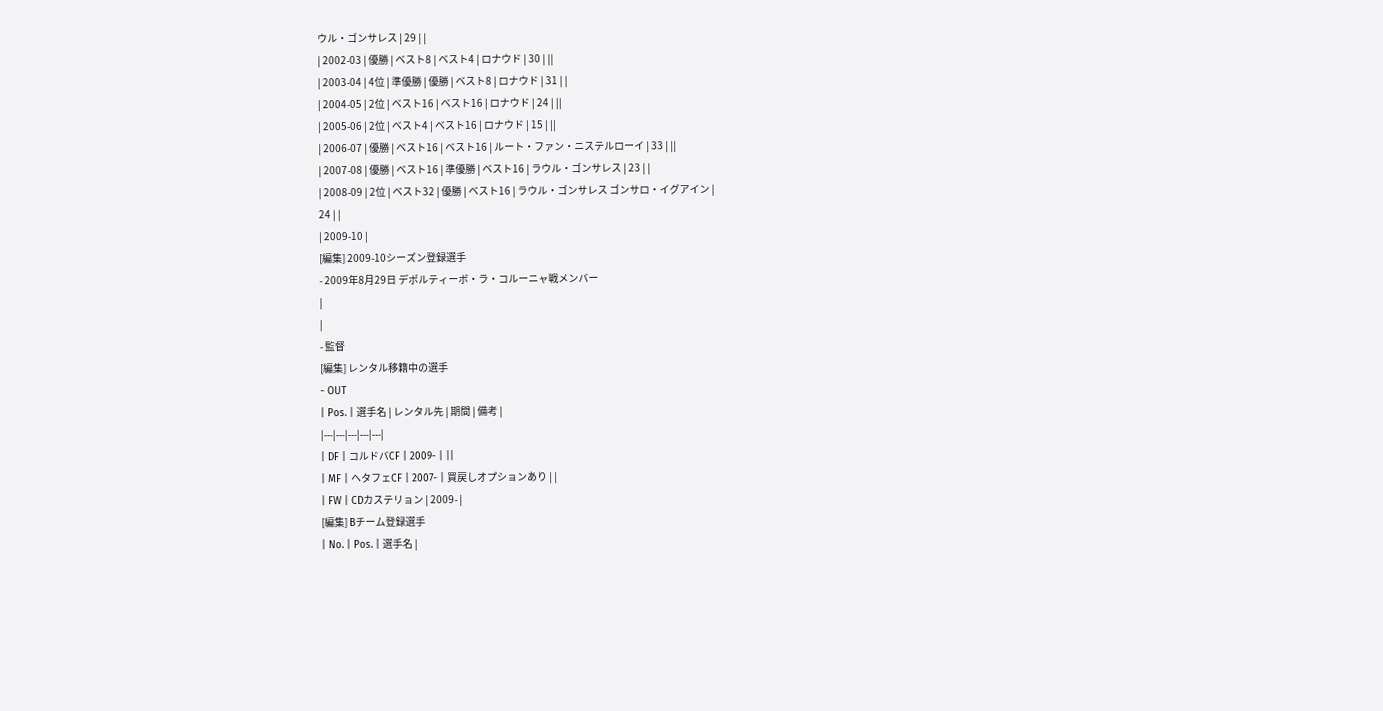ウル・ゴンサレス | 29 | |
| 2002-03 | 優勝 | ベスト8 | ベスト4 | ロナウド | 30 | ||
| 2003-04 | 4位 | 準優勝 | 優勝 | ベスト8 | ロナウド | 31 | |
| 2004-05 | 2位 | ベスト16 | ベスト16 | ロナウド | 24 | ||
| 2005-06 | 2位 | ベスト4 | ベスト16 | ロナウド | 15 | ||
| 2006-07 | 優勝 | ベスト16 | ベスト16 | ルート・ファン・ニステルローイ | 33 | ||
| 2007-08 | 優勝 | ベスト16 | 準優勝 | ベスト16 | ラウル・ゴンサレス | 23 | |
| 2008-09 | 2位 | ベスト32 | 優勝 | ベスト16 | ラウル・ゴンサレス ゴンサロ・イグアイン |
24 | |
| 2009-10 |
[編集] 2009-10シーズン登録選手
- 2009年8月29日 デポルティーボ・ラ・コルーニャ戦メンバー
|
|
- 監督
[編集] レンタル移籍中の選手
- OUT
| Pos. | 選手名 | レンタル先 | 期間 | 備考 |
|---|---|---|---|---|
| DF | コルドバCF | 2009- | ||
| MF | ヘタフェCF | 2007- | 買戻しオプションあり | |
| FW | CDカステリョン | 2009- |
[編集] Bチーム登録選手
| No. | Pos. | 選手名 |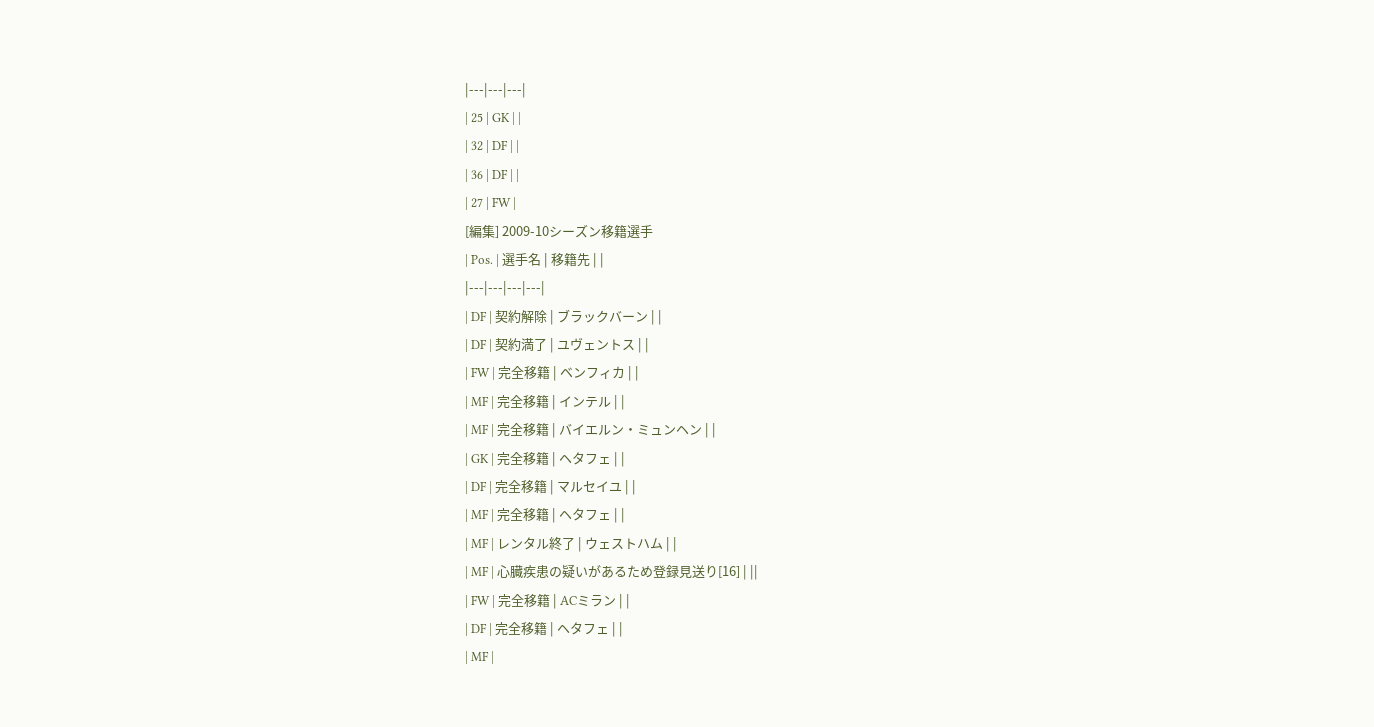|---|---|---|
| 25 | GK | |
| 32 | DF | |
| 36 | DF | |
| 27 | FW |
[編集] 2009-10シーズン移籍選手
| Pos. | 選手名 | 移籍先 | |
|---|---|---|---|
| DF | 契約解除 | ブラックバーン | |
| DF | 契約満了 | ユヴェントス | |
| FW | 完全移籍 | ベンフィカ | |
| MF | 完全移籍 | インテル | |
| MF | 完全移籍 | バイエルン・ミュンヘン | |
| GK | 完全移籍 | ヘタフェ | |
| DF | 完全移籍 | マルセイユ | |
| MF | 完全移籍 | ヘタフェ | |
| MF | レンタル終了 | ウェストハム | |
| MF | 心臓疾患の疑いがあるため登録見送り[16] | ||
| FW | 完全移籍 | ACミラン | |
| DF | 完全移籍 | ヘタフェ | |
| MF |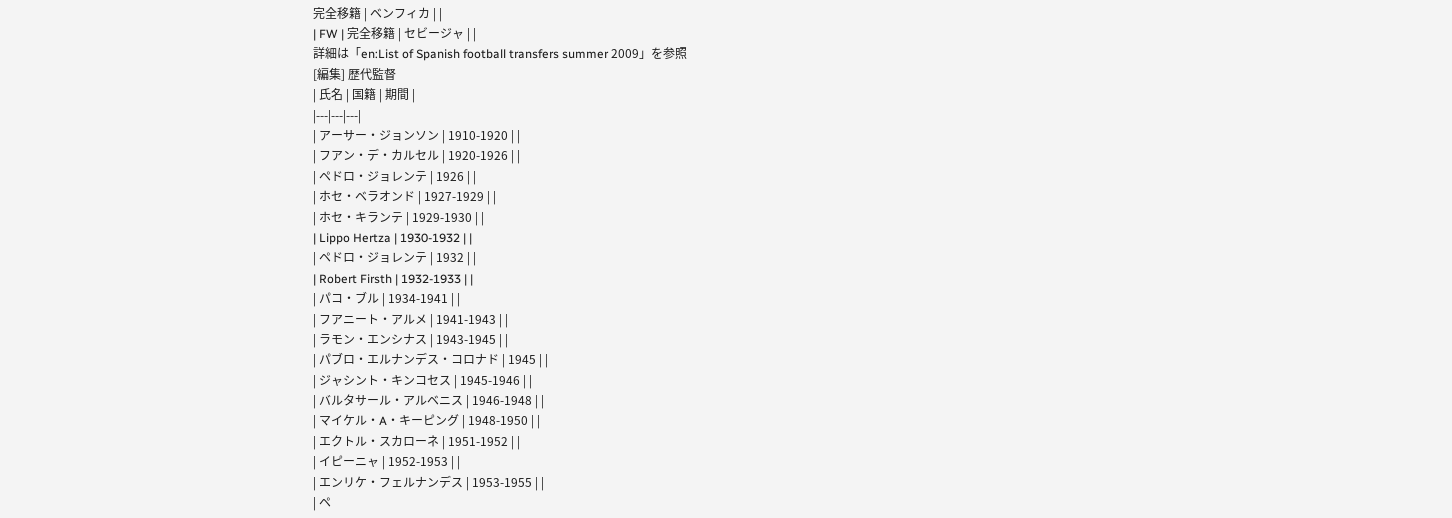完全移籍 | ベンフィカ | |
| FW | 完全移籍 | セビージャ | |
詳細は「en:List of Spanish football transfers summer 2009」を参照
[編集] 歴代監督
| 氏名 | 国籍 | 期間 |
|---|---|---|
| アーサー・ジョンソン | 1910-1920 | |
| フアン・デ・カルセル | 1920-1926 | |
| ペドロ・ジョレンテ | 1926 | |
| ホセ・ベラオンド | 1927-1929 | |
| ホセ・キランテ | 1929-1930 | |
| Lippo Hertza | 1930-1932 | |
| ペドロ・ジョレンテ | 1932 | |
| Robert Firsth | 1932-1933 | |
| パコ・ブル | 1934-1941 | |
| フアニート・アルメ | 1941-1943 | |
| ラモン・エンシナス | 1943-1945 | |
| パブロ・エルナンデス・コロナド | 1945 | |
| ジャシント・キンコセス | 1945-1946 | |
| バルタサール・アルベニス | 1946-1948 | |
| マイケル・A・キーピング | 1948-1950 | |
| エクトル・スカローネ | 1951-1952 | |
| イピーニャ | 1952-1953 | |
| エンリケ・フェルナンデス | 1953-1955 | |
| ペ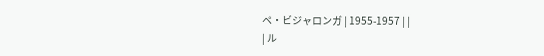ペ・ビジャロンガ | 1955-1957 | |
| ル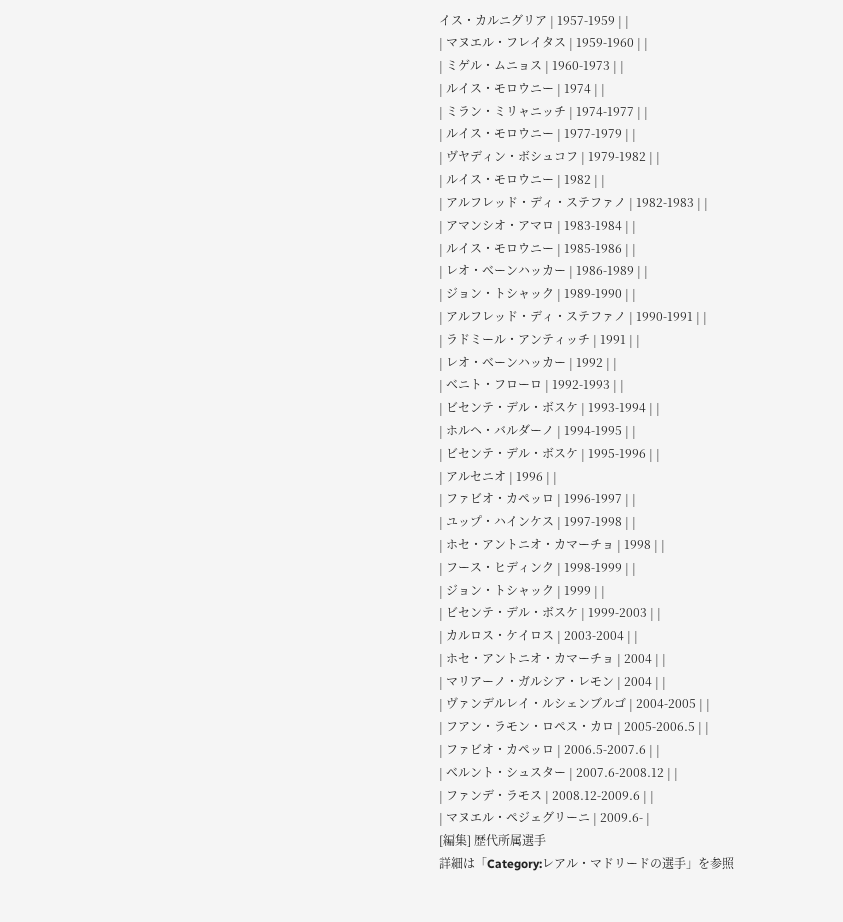イス・カルニグリア | 1957-1959 | |
| マヌエル・フレイタス | 1959-1960 | |
| ミゲル・ムニョス | 1960-1973 | |
| ルイス・モロウニー | 1974 | |
| ミラン・ミリャニッチ | 1974-1977 | |
| ルイス・モロウニー | 1977-1979 | |
| ヴヤディン・ボシュコフ | 1979-1982 | |
| ルイス・モロウニー | 1982 | |
| アルフレッド・ディ・ステファノ | 1982-1983 | |
| アマンシオ・アマロ | 1983-1984 | |
| ルイス・モロウニー | 1985-1986 | |
| レオ・ベーンハッカー | 1986-1989 | |
| ジョン・トシャック | 1989-1990 | |
| アルフレッド・ディ・ステファノ | 1990-1991 | |
| ラドミール・アンティッチ | 1991 | |
| レオ・ベーンハッカー | 1992 | |
| ベニト・フローロ | 1992-1993 | |
| ビセンテ・デル・ボスケ | 1993-1994 | |
| ホルヘ・バルダーノ | 1994-1995 | |
| ビセンテ・デル・ボスケ | 1995-1996 | |
| アルセニオ | 1996 | |
| ファビオ・カペッロ | 1996-1997 | |
| ユップ・ハインケス | 1997-1998 | |
| ホセ・アントニオ・カマーチョ | 1998 | |
| フース・ヒディンク | 1998-1999 | |
| ジョン・トシャック | 1999 | |
| ビセンテ・デル・ボスケ | 1999-2003 | |
| カルロス・ケイロス | 2003-2004 | |
| ホセ・アントニオ・カマーチョ | 2004 | |
| マリアーノ・ガルシア・レモン | 2004 | |
| ヴァンデルレイ・ルシェンブルゴ | 2004-2005 | |
| フアン・ラモン・ロペス・カロ | 2005-2006.5 | |
| ファビオ・カペッロ | 2006.5-2007.6 | |
| ベルント・シュスター | 2007.6-2008.12 | |
| ファンデ・ラモス | 2008.12-2009.6 | |
| マヌエル・ペジェグリーニ | 2009.6- |
[編集] 歴代所属選手
詳細は「Category:レアル・マドリードの選手」を参照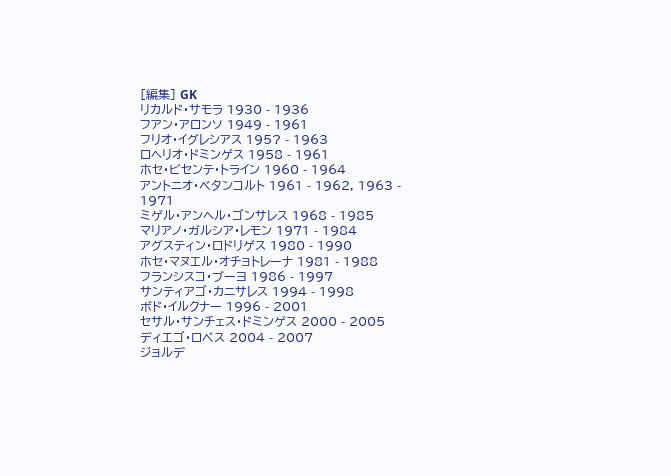[編集] GK
リカルド・サモラ 1930 - 1936
フアン・アロンソ 1949 - 1961
フリオ・イグレシアス 195? - 1963
ロヘリオ・ドミンゲス 1958 - 1961
ホセ・ビセンテ・トライン 1960 - 1964
アントニオ・ベタンコルト 1961 - 1962, 1963 - 1971
ミゲル・アンヘル・ゴンサレス 1968 - 1985
マリアノ・ガルシア・レモン 1971 - 1984
アグスティン・ロドリゲス 1980 - 1990
ホセ・マヌエル・オチョトレーナ 1981 - 1988
フランシスコ・ブーヨ 1986 - 1997
サンティアゴ・カニサレス 1994 - 1998
ボド・イルクナー 1996 - 2001
セサル・サンチェス・ドミンゲス 2000 - 2005
ディエゴ・ロペス 2004 - 2007
ジョルデ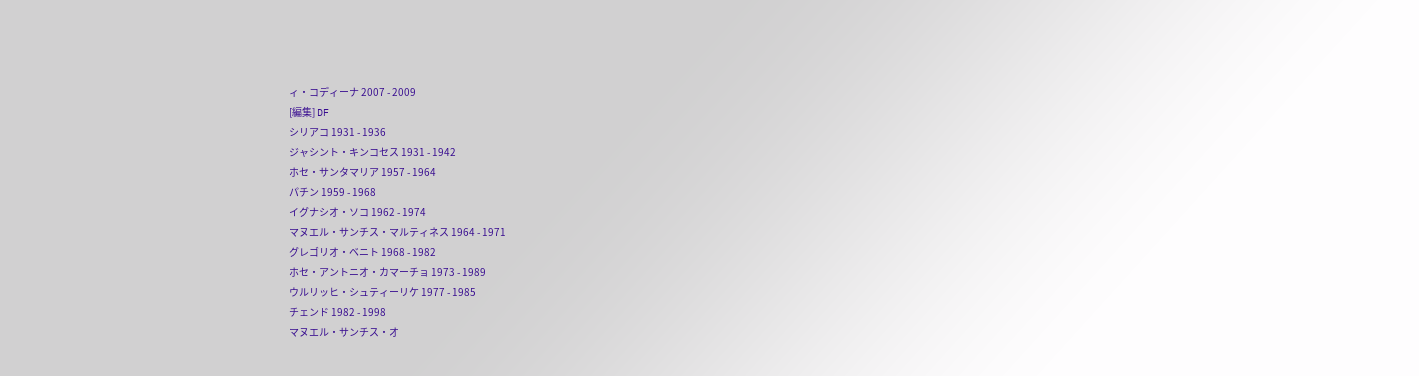ィ・コディーナ 2007 - 2009
[編集] DF
シリアコ 1931 - 1936
ジャシント・キンコセス 1931 - 1942
ホセ・サンタマリア 1957 - 1964
パチン 1959 - 1968
イグナシオ・ソコ 1962 - 1974
マヌエル・サンチス・マルティネス 1964 - 1971
グレゴリオ・ベニト 1968 - 1982
ホセ・アントニオ・カマーチョ 1973 - 1989
ウルリッヒ・シュティーリケ 1977 - 1985
チェンド 1982 - 1998
マヌエル・サンチス・オ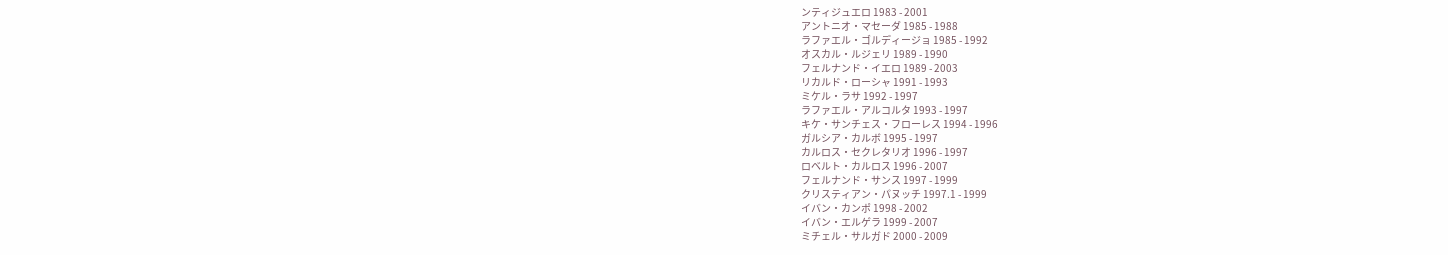ンティジュエロ 1983 - 2001
アントニオ・マセーダ 1985 - 1988
ラファエル・ゴルディージョ 1985 - 1992
オスカル・ルジェリ 1989 - 1990
フェルナンド・イエロ 1989 - 2003
リカルド・ローシャ 1991 - 1993
ミケル・ラサ 1992 - 1997
ラファエル・アルコルタ 1993 - 1997
キケ・サンチェス・フローレス 1994 - 1996
ガルシア・カルボ 1995 - 1997
カルロス・セクレタリオ 1996 - 1997
ロベルト・カルロス 1996 - 2007
フェルナンド・サンス 1997 - 1999
クリスティアン・パヌッチ 1997.1 - 1999
イバン・カンポ 1998 - 2002
イバン・エルゲラ 1999 - 2007
ミチェル・サルガド 2000 - 2009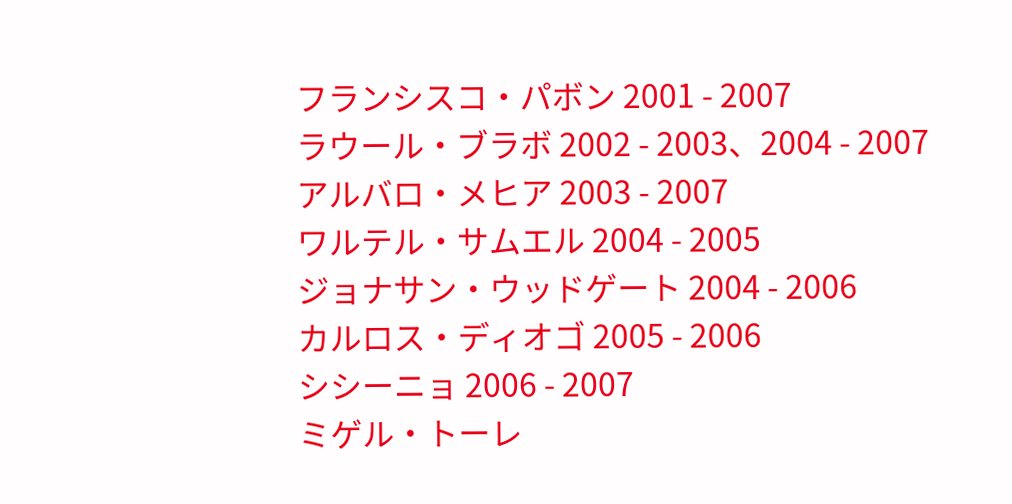フランシスコ・パボン 2001 - 2007
ラウール・ブラボ 2002 - 2003、2004 - 2007
アルバロ・メヒア 2003 - 2007
ワルテル・サムエル 2004 - 2005
ジョナサン・ウッドゲート 2004 - 2006
カルロス・ディオゴ 2005 - 2006
シシーニョ 2006 - 2007
ミゲル・トーレ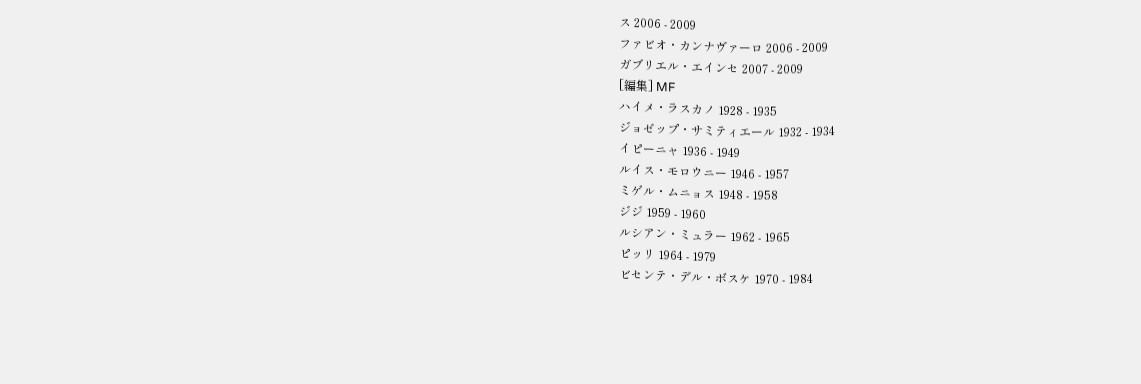ス 2006 - 2009
ファビオ・カンナヴァーロ 2006 - 2009
ガブリエル・エインセ 2007 - 2009
[編集] MF
ハイメ・ラスカノ 1928 - 1935
ジョゼップ・サミティエール 1932 - 1934
イピーニャ 1936 - 1949
ルイス・モロウニー 1946 - 1957
ミゲル・ムニョス 1948 - 1958
ジジ 1959 - 1960
ルシアン・ミュラー 1962 - 1965
ピッリ 1964 - 1979
ビセンテ・デル・ボスケ 1970 - 1984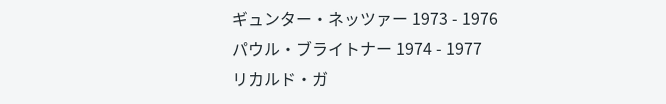ギュンター・ネッツァー 1973 - 1976
パウル・ブライトナー 1974 - 1977
リカルド・ガ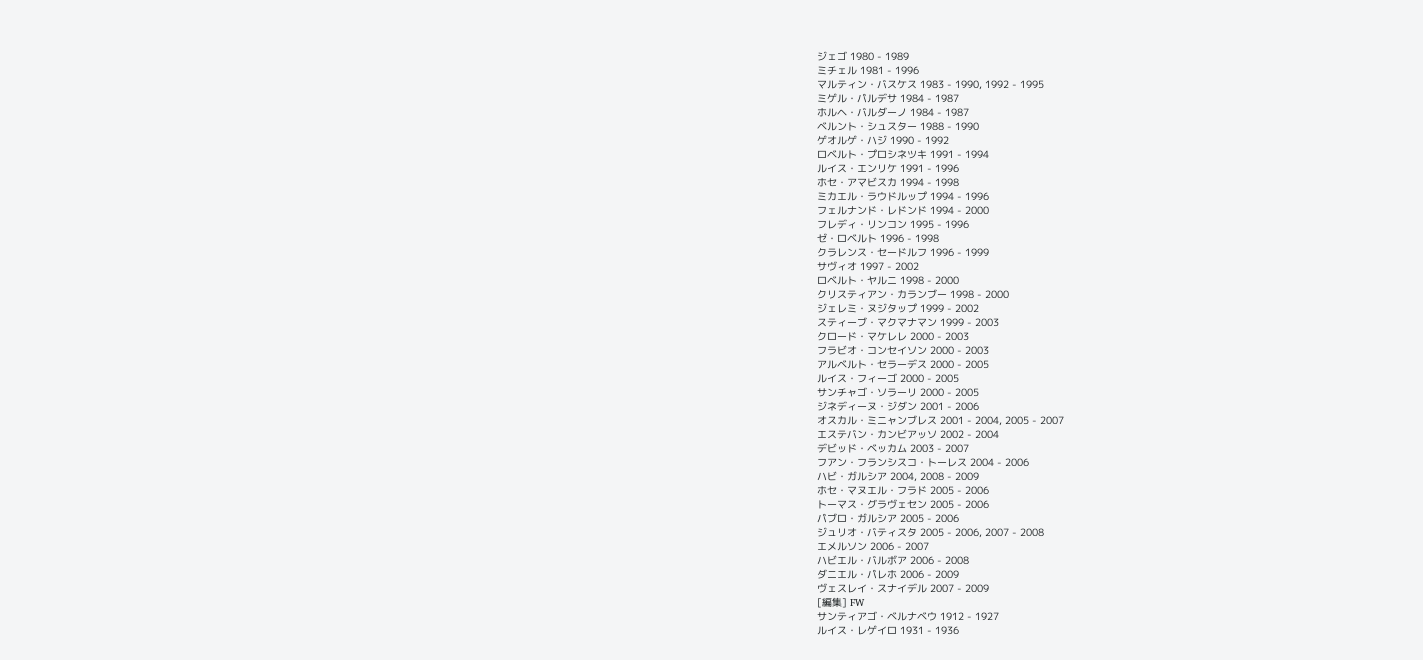ジェゴ 1980 - 1989
ミチェル 1981 - 1996
マルティン・バスケス 1983 - 1990, 1992 - 1995
ミゲル・パルデサ 1984 - 1987
ホルヘ・バルダーノ 1984 - 1987
ベルント・シュスター 1988 - 1990
ゲオルゲ・ハジ 1990 - 1992
ロベルト・プロシネツキ 1991 - 1994
ルイス・エンリケ 1991 - 1996
ホセ・アマビスカ 1994 - 1998
ミカエル・ラウドルップ 1994 - 1996
フェルナンド・レドンド 1994 - 2000
フレディ・リンコン 1995 - 1996
ゼ・ロベルト 1996 - 1998
クラレンス・セードルフ 1996 - 1999
サヴィオ 1997 - 2002
ロベルト・ヤルニ 1998 - 2000
クリスティアン・カランブー 1998 - 2000
ジェレミ・ヌジタップ 1999 - 2002
スティーブ・マクマナマン 1999 - 2003
クロード・マケレレ 2000 - 2003
フラビオ・コンセイソン 2000 - 2003
アルベルト・セラーデス 2000 - 2005
ルイス・フィーゴ 2000 - 2005
サンチャゴ・ソラーリ 2000 - 2005
ジネディーヌ・ジダン 2001 - 2006
オスカル・ミニャンブレス 2001 - 2004, 2005 - 2007
エステバン・カンビアッソ 2002 - 2004
デビッド・ベッカム 2003 - 2007
フアン・フランシスコ・トーレス 2004 - 2006
ハビ・ガルシア 2004, 2008 - 2009
ホセ・マヌエル・フラド 2005 - 2006
トーマス・グラヴェセン 2005 - 2006
パブロ・ガルシア 2005 - 2006
ジュリオ・バティスタ 2005 - 2006, 2007 - 2008
エメルソン 2006 - 2007
ハビエル・バルボア 2006 - 2008
ダニエル・パレホ 2006 - 2009
ヴェスレイ・スナイデル 2007 - 2009
[編集] FW
サンティアゴ・ベルナベウ 1912 - 1927
ルイス・レゲイロ 1931 - 1936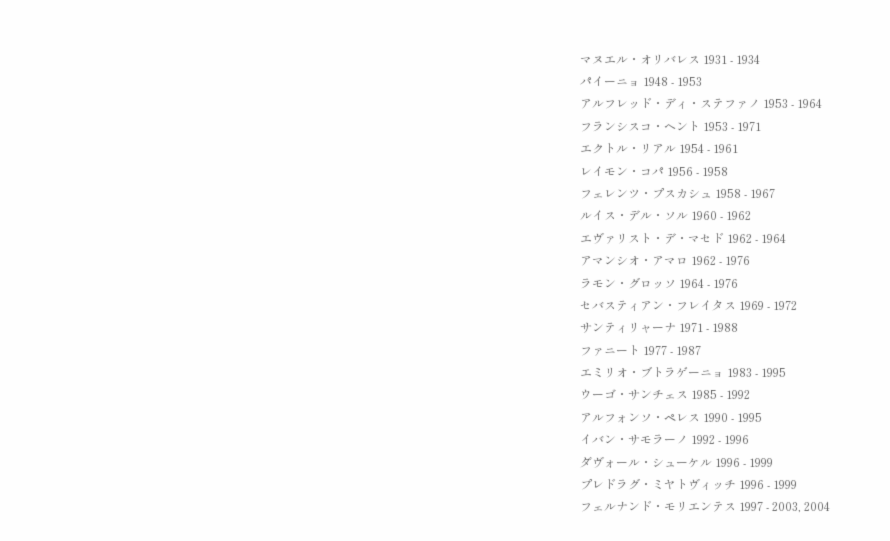マヌエル・オリバレス 1931 - 1934
パイーニョ 1948 - 1953
アルフレッド・ディ・ステファノ 1953 - 1964
フランシスコ・ヘント 1953 - 1971
エクトル・リアル 1954 - 1961
レイモン・コパ 1956 - 1958
フェレンツ・プスカシュ 1958 - 1967
ルイス・デル・ソル 1960 - 1962
エヴァリスト・デ・マセド 1962 - 1964
アマンシオ・アマロ 1962 - 1976
ラモン・グロッソ 1964 - 1976
セバスティアン・フレイタス 1969 - 1972
サンティリャーナ 1971 - 1988
ファニート 1977 - 1987
エミリオ・ブトラゲーニョ 1983 - 1995
ウーゴ・サンチェス 1985 - 1992
アルフォンソ・ペレス 1990 - 1995
イバン・サモラーノ 1992 - 1996
ダヴォール・シューケル 1996 - 1999
プレドラグ・ミヤトヴィッチ 1996 - 1999
フェルナンド・モリエンテス 1997 - 2003, 2004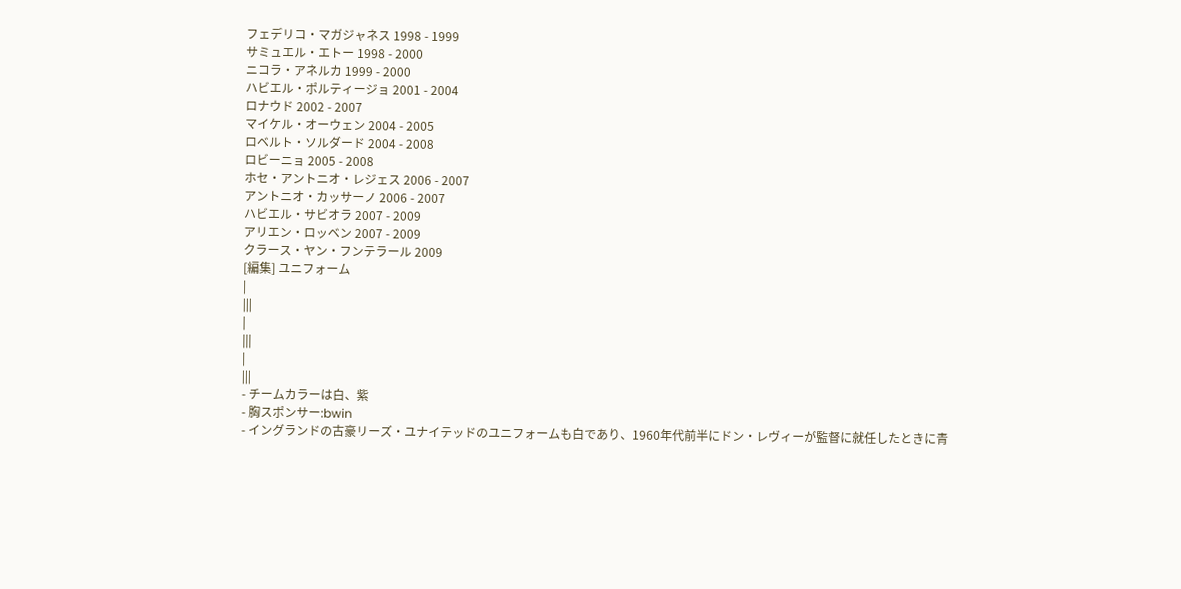フェデリコ・マガジャネス 1998 - 1999
サミュエル・エトー 1998 - 2000
ニコラ・アネルカ 1999 - 2000
ハビエル・ポルティージョ 2001 - 2004
ロナウド 2002 - 2007
マイケル・オーウェン 2004 - 2005
ロベルト・ソルダード 2004 - 2008
ロビーニョ 2005 - 2008
ホセ・アントニオ・レジェス 2006 - 2007
アントニオ・カッサーノ 2006 - 2007
ハビエル・サビオラ 2007 - 2009
アリエン・ロッベン 2007 - 2009
クラース・ヤン・フンテラール 2009
[編集] ユニフォーム
|
|||
|
|||
|
|||
- チームカラーは白、紫
- 胸スポンサー:bwin
- イングランドの古豪リーズ・ユナイテッドのユニフォームも白であり、1960年代前半にドン・レヴィーが監督に就任したときに青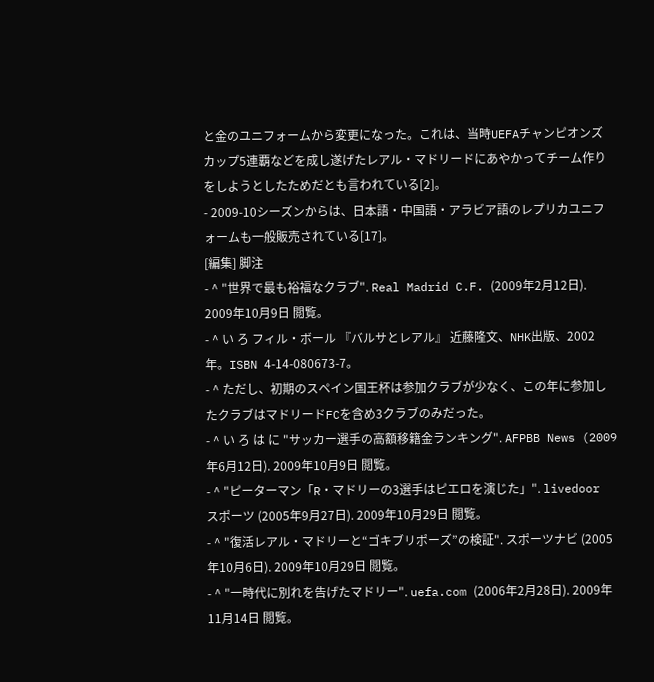と金のユニフォームから変更になった。これは、当時UEFAチャンピオンズカップ5連覇などを成し遂げたレアル・マドリードにあやかってチーム作りをしようとしたためだとも言われている[2]。
- 2009-10シーズンからは、日本語・中国語・アラビア語のレプリカユニフォームも一般販売されている[17]。
[編集] 脚注
- ^ "世界で最も裕福なクラブ". Real Madrid C.F. (2009年2月12日). 2009年10月9日 閲覧。
- ^ い ろ フィル・ボール 『バルサとレアル』 近藤隆文、NHK出版、2002年。ISBN 4-14-080673-7。
- ^ ただし、初期のスペイン国王杯は参加クラブが少なく、この年に参加したクラブはマドリードFCを含め3クラブのみだった。
- ^ い ろ は に "サッカー選手の高額移籍金ランキング". AFPBB News (2009年6月12日). 2009年10月9日 閲覧。
- ^ "ピーターマン「R・マドリーの3選手はピエロを演じた」". livedoor スポーツ (2005年9月27日). 2009年10月29日 閲覧。
- ^ "復活レアル・マドリーと“ゴキブリポーズ”の検証". スポーツナビ (2005年10月6日). 2009年10月29日 閲覧。
- ^ "一時代に別れを告げたマドリー". uefa.com (2006年2月28日). 2009年11月14日 閲覧。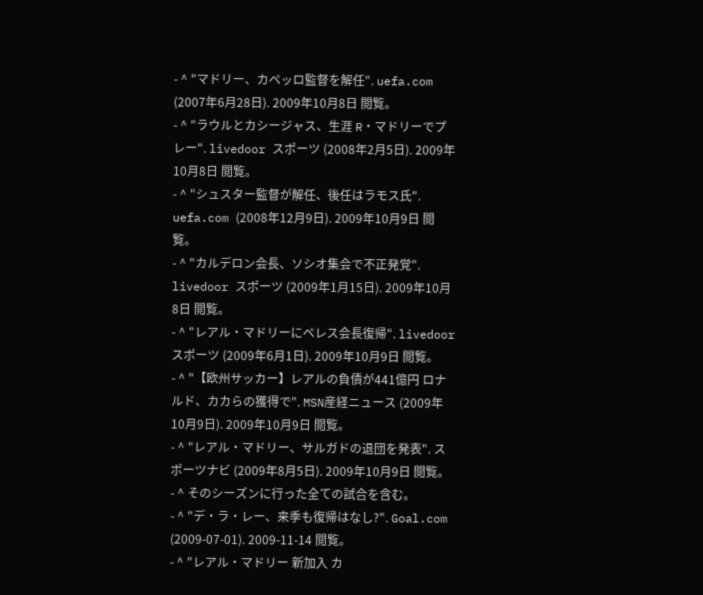- ^ "マドリー、カペッロ監督を解任". uefa.com (2007年6月28日). 2009年10月8日 閲覧。
- ^ "ラウルとカシージャス、生涯 R・マドリーでプレー". livedoor スポーツ (2008年2月5日). 2009年10月8日 閲覧。
- ^ "シュスター監督が解任、後任はラモス氏". uefa.com (2008年12月9日). 2009年10月9日 閲覧。
- ^ "カルデロン会長、ソシオ集会で不正発覚". livedoor スポーツ (2009年1月15日). 2009年10月8日 閲覧。
- ^ "レアル・マドリーにペレス会長復帰". livedoor スポーツ (2009年6月1日). 2009年10月9日 閲覧。
- ^ "【欧州サッカー】レアルの負債が441億円 ロナルド、カカらの獲得で". MSN産経ニュース (2009年10月9日). 2009年10月9日 閲覧。
- ^ "レアル・マドリー、サルガドの退団を発表". スポーツナビ (2009年8月5日). 2009年10月9日 閲覧。
- ^ そのシーズンに行った全ての試合を含む。
- ^ "デ・ラ・レー、来季も復帰はなし?". Goal.com (2009-07-01). 2009-11-14 閲覧。
- ^ "レアル・マドリー 新加入 カ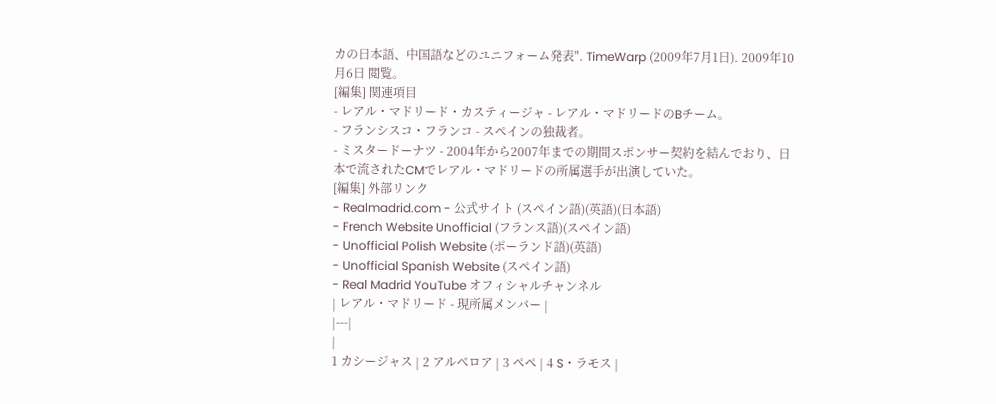カの日本語、中国語などのユニフォーム発表". TimeWarp (2009年7月1日). 2009年10月6日 閲覧。
[編集] 関連項目
- レアル・マドリード・カスティージャ - レアル・マドリードのBチーム。
- フランシスコ・フランコ - スペインの独裁者。
- ミスタードーナツ - 2004年から2007年までの期間スポンサー契約を結んでおり、日本で流されたCMでレアル・マドリードの所属選手が出演していた。
[編集] 外部リンク
- Realmadrid.com - 公式サイト (スペイン語)(英語)(日本語)
- French Website Unofficial (フランス語)(スペイン語)
- Unofficial Polish Website (ポーランド語)(英語)
- Unofficial Spanish Website (スペイン語)
- Real Madrid YouTube オフィシャルチャンネル
| レアル・マドリード - 現所属メンバー |
|---|
|
1 カシージャス | 2 アルベロア | 3 ペペ | 4 S・ラモス |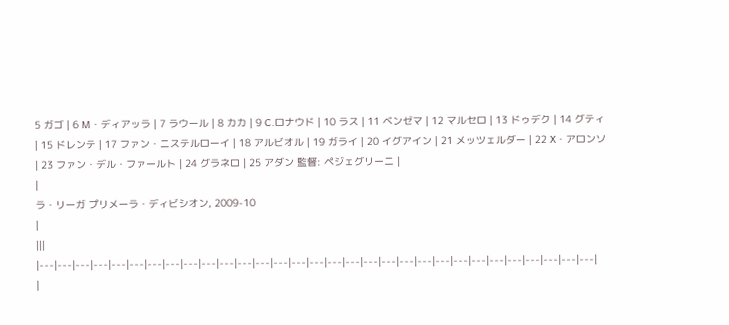5 ガゴ | 6 M・ディアッラ | 7 ラウール | 8 カカ | 9 C.ロナウド | 10 ラス | 11 ベンゼマ | 12 マルセロ | 13 ドゥデク | 14 グティ | 15 ドレンテ | 17 ファン・ニステルローイ | 18 アルビオル | 19 ガライ | 20 イグアイン | 21 メッツェルダー | 22 X・アロンソ | 23 ファン・デル・ファールト | 24 グラネロ | 25 アダン 監督: ペジェグリーニ |
|
ラ・リーガ プリメーラ・ディビシオン, 2009-10
|
|||
|---|---|---|---|---|---|---|---|---|---|---|---|---|---|---|---|---|---|---|---|---|---|---|---|---|---|---|---|---|---|---|
|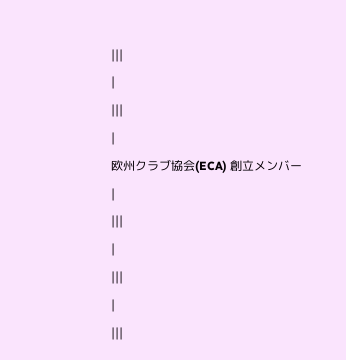|||
|
|||
|
欧州クラブ協会(ECA) 創立メンバー
|
|||
|
|||
|
|||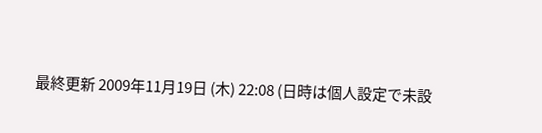最終更新 2009年11月19日 (木) 22:08 (日時は個人設定で未設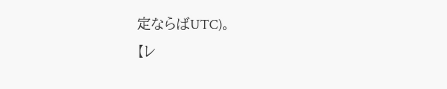定ならばUTC)。
【レ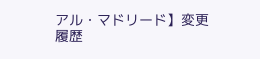アル・マドリード】変更履歴